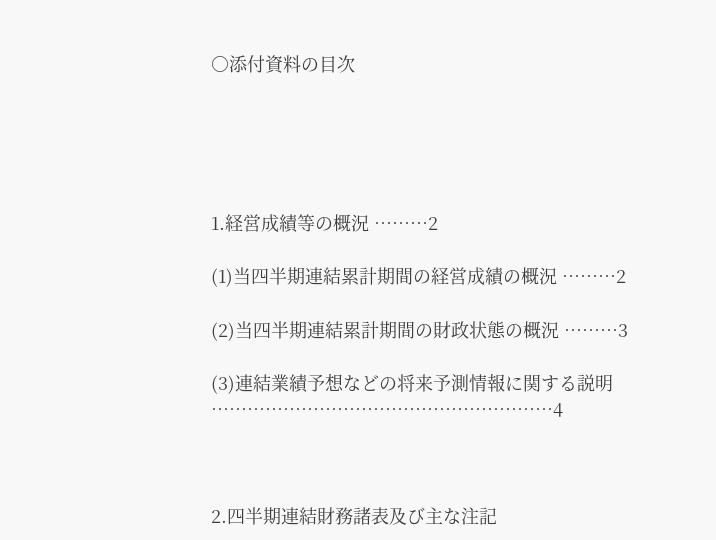○添付資料の目次





1.経営成績等の概況 ………2

(1)当四半期連結累計期間の経営成績の概況 ………2

(2)当四半期連結累計期間の財政状態の概況 ………3

(3)連結業績予想などの将来予測情報に関する説明 …………………………………………………4



2.四半期連結財務諸表及び主な注記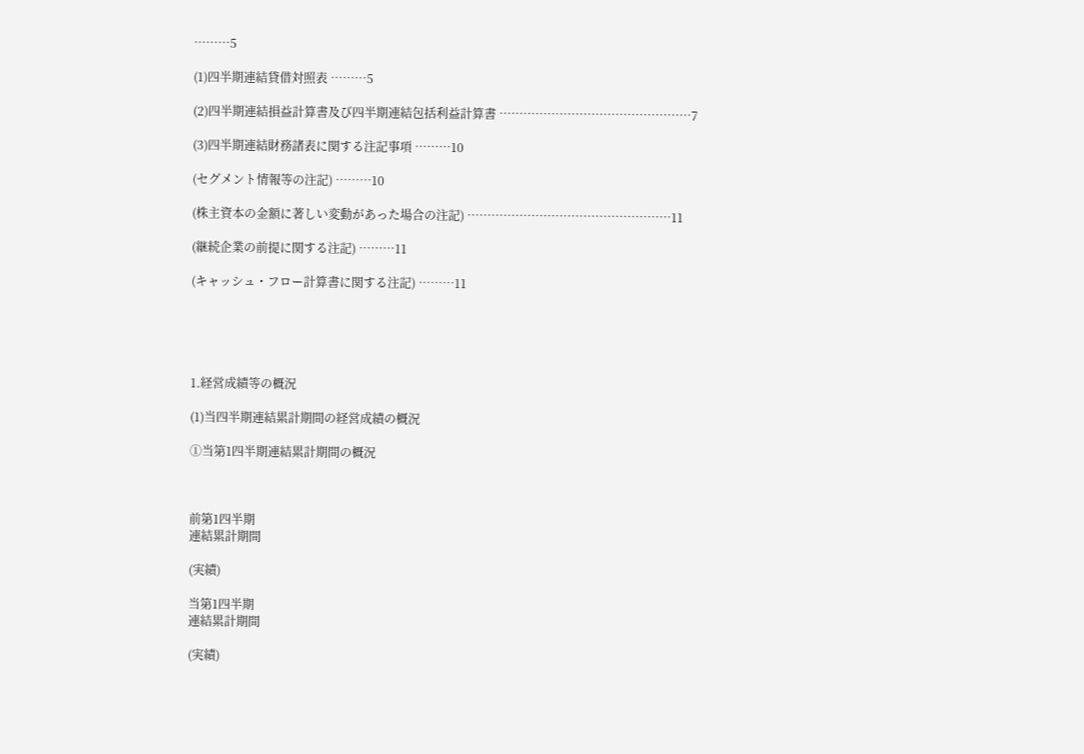………5

(1)四半期連結貸借対照表 ………5

(2)四半期連結損益計算書及び四半期連結包括利益計算書 …………………………………………7

(3)四半期連結財務諸表に関する注記事項 ………10

(セグメント情報等の注記) ………10

(株主資本の金額に著しい変動があった場合の注記) ……………………………………………11

(継続企業の前提に関する注記) ………11

(キャッシュ・フロー計算書に関する注記) ………11





1.経営成績等の概況

(1)当四半期連結累計期間の経営成績の概況

①当第1四半期連結累計期間の概況



前第1四半期
連結累計期間

(実績)

当第1四半期
連結累計期間

(実績)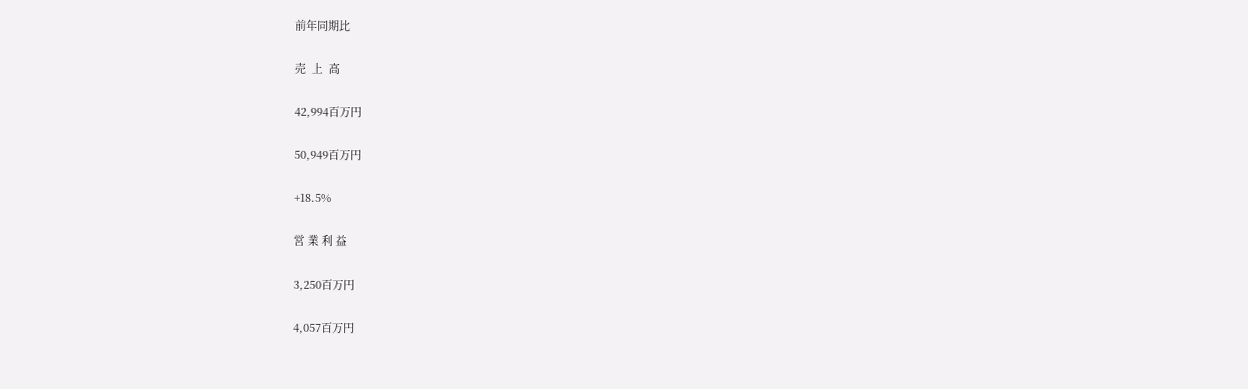前年同期比

売  上  高

42,994百万円

50,949百万円

+18.5%

営 業 利 益

3,250百万円

4,057百万円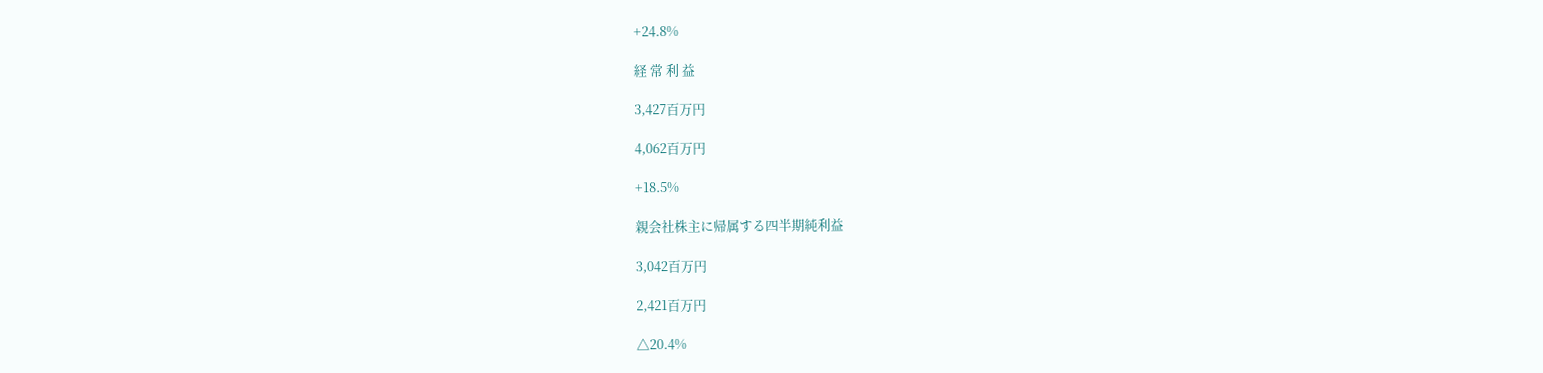+24.8%

経 常 利 益

3,427百万円

4,062百万円

+18.5%

親会社株主に帰属する四半期純利益

3,042百万円

2,421百万円

△20.4%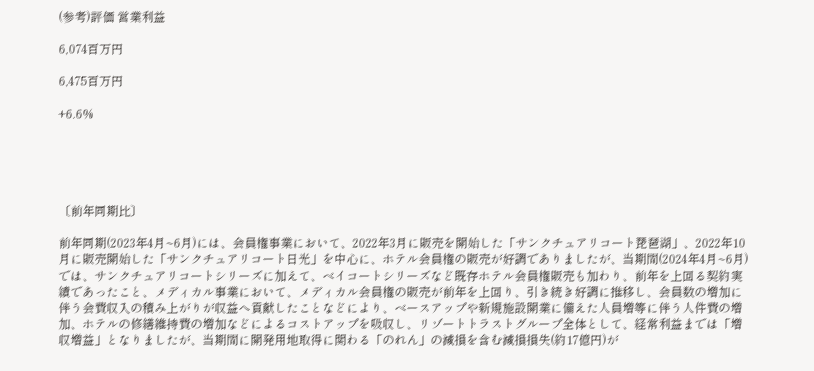(参考)評価 営業利益

6,074百万円

6,475百万円

+6.6%





〔前年同期比〕

前年同期(2023年4月~6月)には、会員権事業において、2022年3月に販売を開始した「サンクチュアリコート琵琶湖」、2022年10月に販売開始した「サンクチュアリコート日光」を中心に、ホテル会員権の販売が好調でありましたが、当期間(2024年4月~6月)では、サンクチュアリコートシリーズに加えて、ベイコートシリーズなど既存ホテル会員権販売も加わり、前年を上回る契約実績であったこと、メディカル事業において、メディカル会員権の販売が前年を上回り、引き続き好調に推移し、会員数の増加に伴う会費収入の積み上がりが収益へ貢献したことなどにより、ベースアップや新規施設開業に備えた人員増等に伴う人件費の増加、ホテルの修繕維持費の増加などによるコストアップを吸収し、リゾートトラストグループ全体として、経常利益までは「増収増益」となりましたが、当期間に開発用地取得に関わる「のれん」の減損を含む減損損失(約17億円)が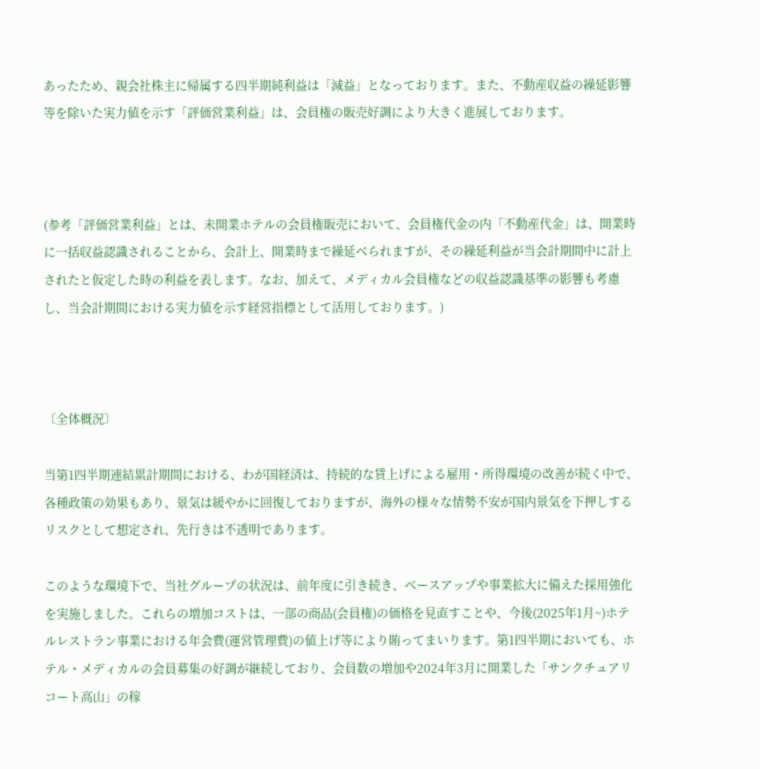あったため、親会社株主に帰属する四半期純利益は「減益」となっております。また、不動産収益の繰延影響等を除いた実力値を示す「評価営業利益」は、会員権の販売好調により大きく進展しております。



(参考「評価営業利益」とは、未開業ホテルの会員権販売において、会員権代金の内「不動産代金」は、開業時に一括収益認識されることから、会計上、開業時まで繰延べられますが、その繰延利益が当会計期間中に計上されたと仮定した時の利益を表します。なお、加えて、メディカル会員権などの収益認識基準の影響も考慮し、当会計期間における実力値を示す経営指標として活用しております。)



〔全体概況〕

当第1四半期連結累計期間における、わが国経済は、持続的な賃上げによる雇用・所得環境の改善が続く中で、各種政策の効果もあり、景気は緩やかに回復しておりますが、海外の様々な情勢不安が国内景気を下押しするリスクとして想定され、先行きは不透明であります。

このような環境下で、当社グループの状況は、前年度に引き続き、ベースアップや事業拡大に備えた採用強化を実施しました。これらの増加コストは、一部の商品(会員権)の価格を見直すことや、今後(2025年1月~)ホテルレストラン事業における年会費(運営管理費)の値上げ等により賄ってまいります。第1四半期においても、ホテル・メディカルの会員募集の好調が継続しており、会員数の増加や2024年3月に開業した「サンクチュアリコート高山」の稼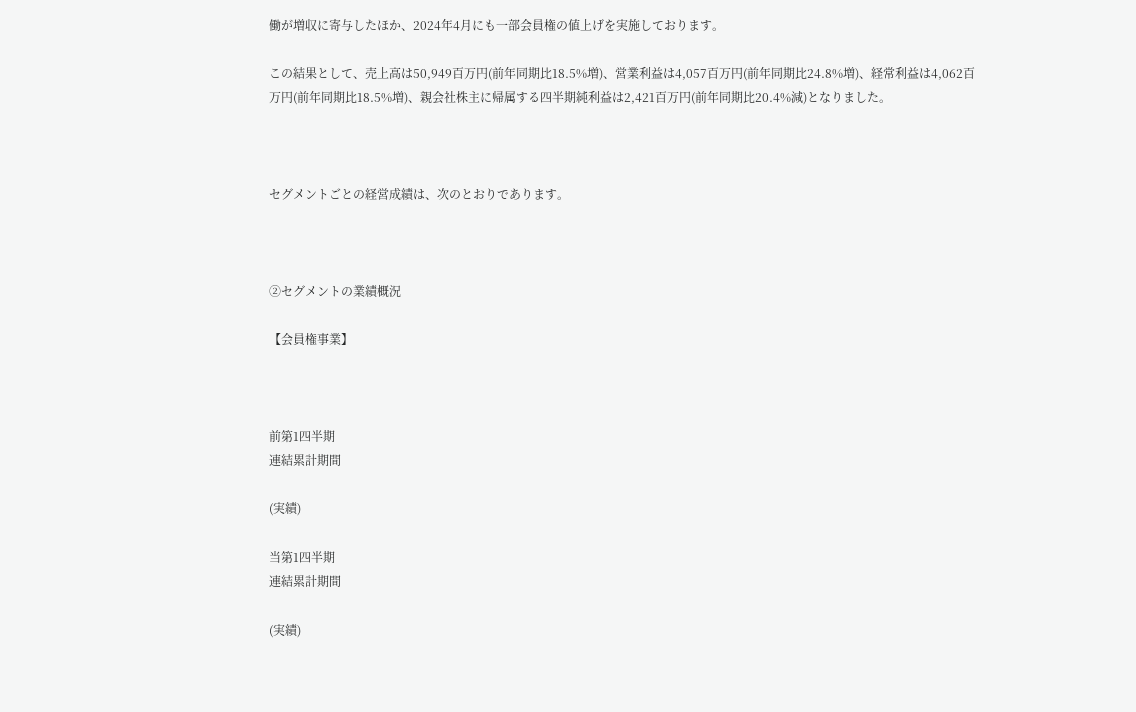働が増収に寄与したほか、2024年4月にも一部会員権の値上げを実施しております。

この結果として、売上高は50,949百万円(前年同期比18.5%増)、営業利益は4,057百万円(前年同期比24.8%増)、経常利益は4,062百万円(前年同期比18.5%増)、親会社株主に帰属する四半期純利益は2,421百万円(前年同期比20.4%減)となりました。



セグメントごとの経営成績は、次のとおりであります。



②セグメントの業績概況

【会員権事業】



前第1四半期
連結累計期間

(実績)

当第1四半期
連結累計期間

(実績)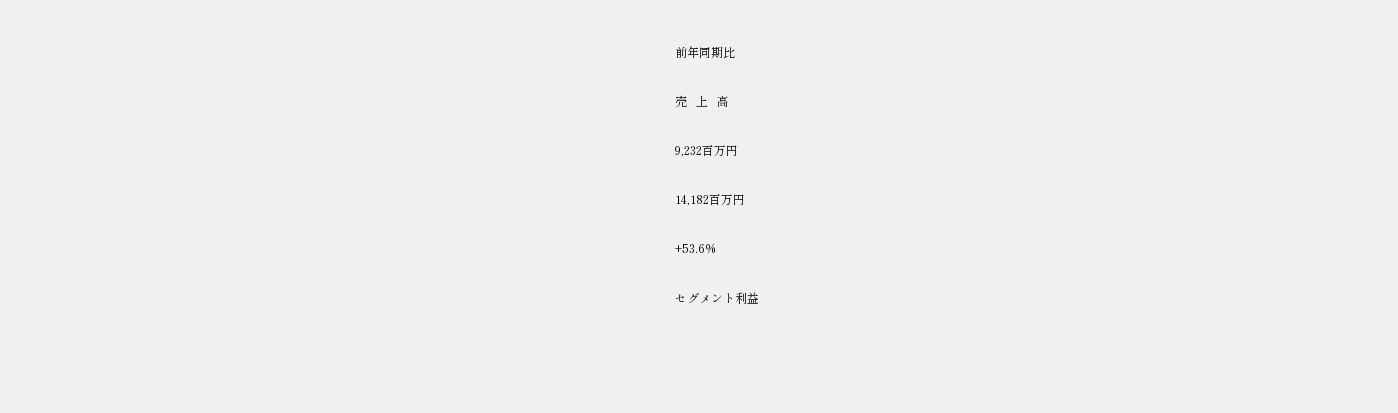前年同期比

売   上   高

9,232百万円

14,182百万円

+53.6%

セグメント利益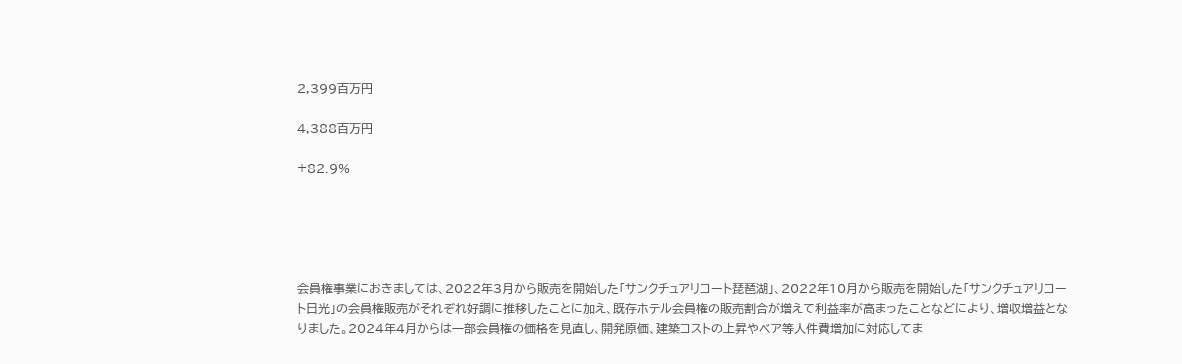2,399百万円

4,388百万円

+82.9%





会員権事業におきましては、2022年3月から販売を開始した「サンクチュアリコート琵琶湖」、2022年10月から販売を開始した「サンクチュアリコート日光」の会員権販売がそれぞれ好調に推移したことに加え、既存ホテル会員権の販売割合が増えて利益率が高まったことなどにより、増収増益となりました。2024年4月からは一部会員権の価格を見直し、開発原価、建築コストの上昇やベア等人件費増加に対応してま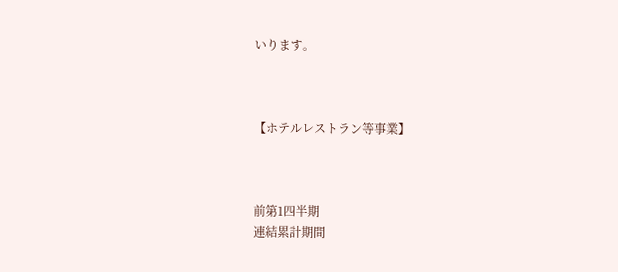いります。



【ホテルレストラン等事業】



前第1四半期
連結累計期間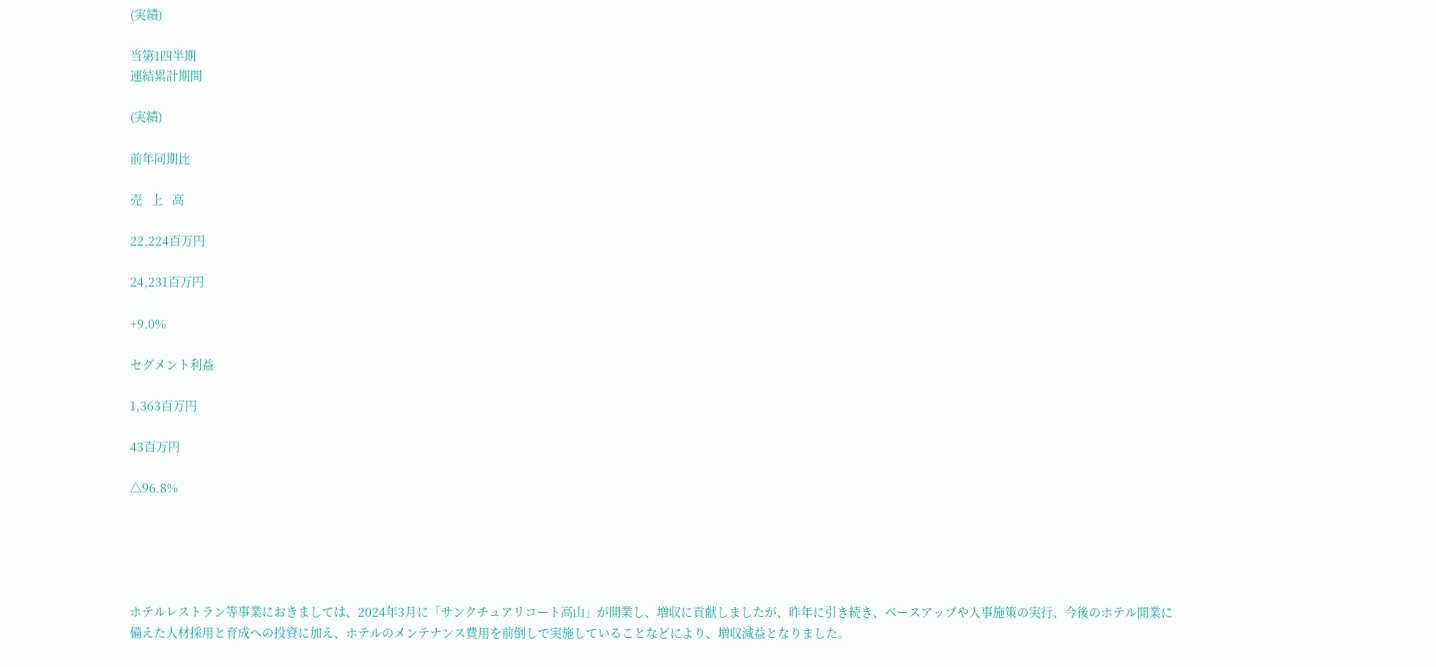(実績)

当第1四半期
連結累計期間

(実績)

前年同期比

売   上   高

22,224百万円

24,231百万円

+9.0%

セグメント利益

1,363百万円

43百万円

△96.8%





ホテルレストラン等事業におきましては、2024年3月に「サンクチュアリコート高山」が開業し、増収に貢献しましたが、昨年に引き続き、ベースアップや人事施策の実行、今後のホテル開業に備えた人材採用と育成への投資に加え、ホテルのメンテナンス費用を前倒しで実施していることなどにより、増収減益となりました。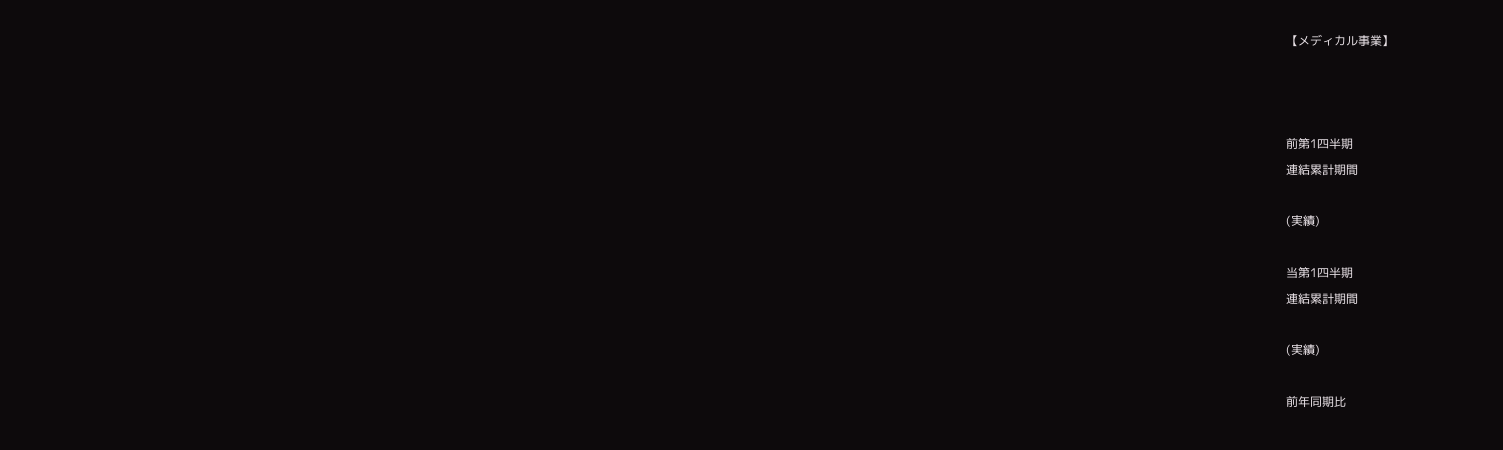【メディカル事業】



前第1四半期
連結累計期間

(実績)

当第1四半期
連結累計期間

(実績)

前年同期比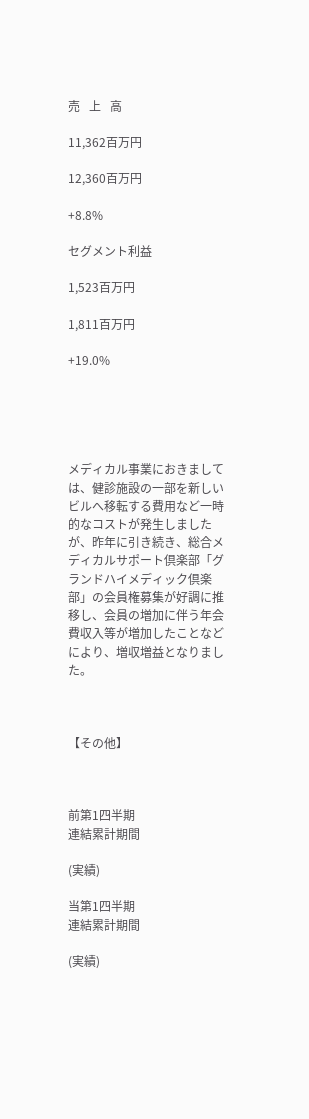売   上   高

11,362百万円

12,360百万円

+8.8%

セグメント利益

1,523百万円

1,811百万円

+19.0%





メディカル事業におきましては、健診施設の一部を新しいビルへ移転する費用など一時的なコストが発生しましたが、昨年に引き続き、総合メディカルサポート倶楽部「グランドハイメディック倶楽部」の会員権募集が好調に推移し、会員の増加に伴う年会費収入等が増加したことなどにより、増収増益となりました。



【その他】



前第1四半期
連結累計期間

(実績)

当第1四半期
連結累計期間

(実績)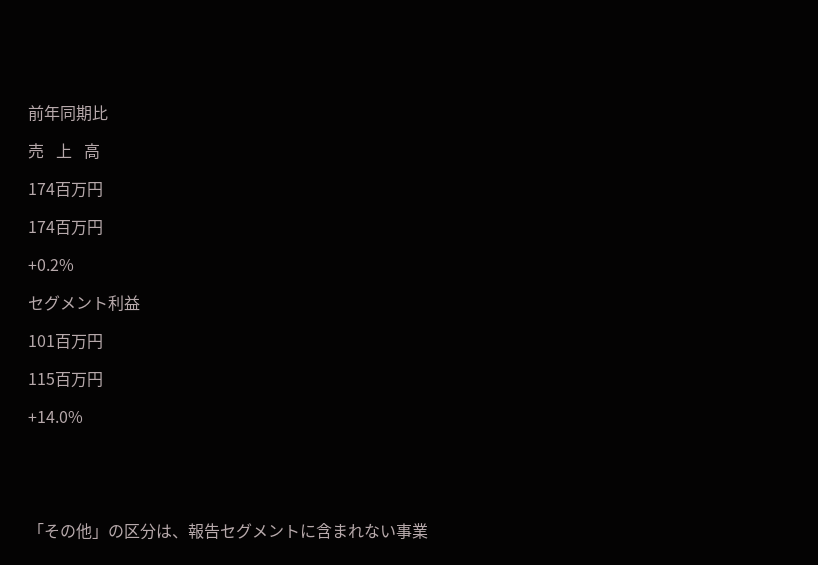前年同期比

売   上   高

174百万円

174百万円

+0.2%

セグメント利益

101百万円

115百万円

+14.0%





「その他」の区分は、報告セグメントに含まれない事業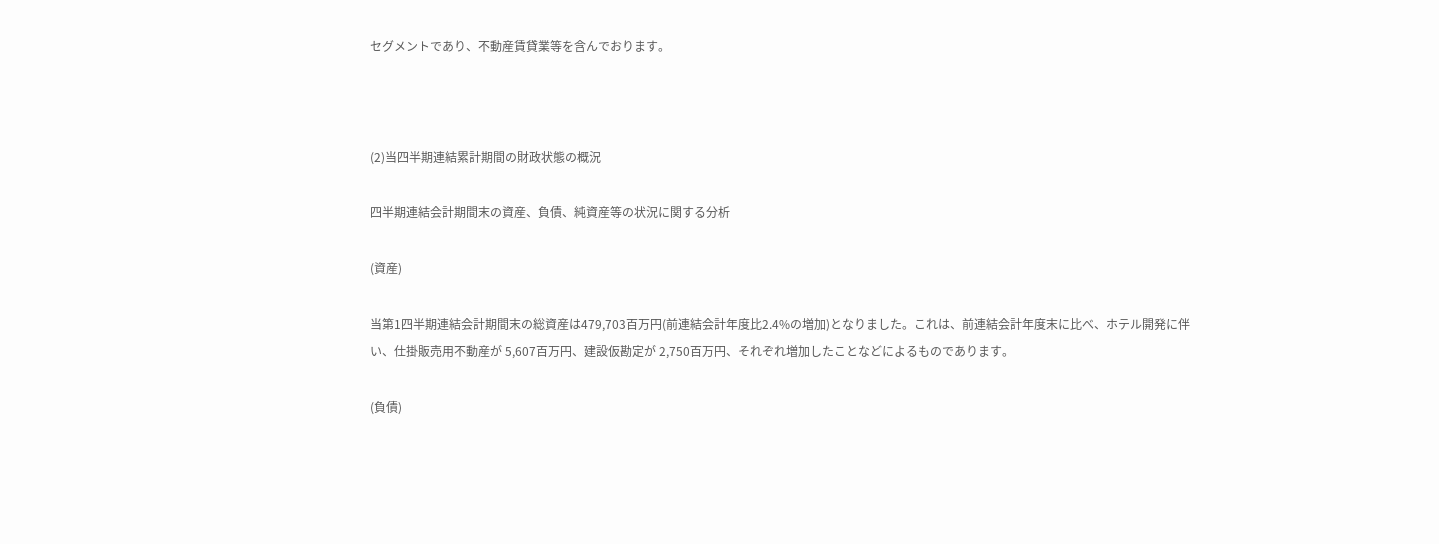セグメントであり、不動産賃貸業等を含んでおります。



(2)当四半期連結累計期間の財政状態の概況

四半期連結会計期間末の資産、負債、純資産等の状況に関する分析

(資産)

当第1四半期連結会計期間末の総資産は479,703百万円(前連結会計年度比2.4%の増加)となりました。これは、前連結会計年度末に比べ、ホテル開発に伴い、仕掛販売用不動産が 5,607百万円、建設仮勘定が 2,750百万円、それぞれ増加したことなどによるものであります。

(負債)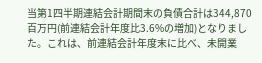当第1四半期連結会計期間末の負債合計は344,870百万円(前連結会計年度比3.6%の増加)となりました。これは、前連結会計年度末に比べ、未開業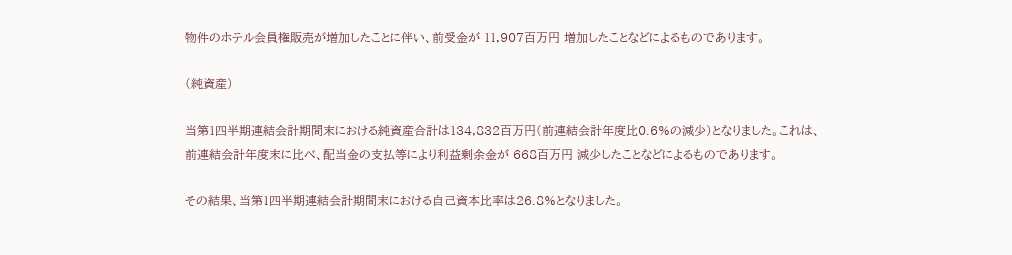物件のホテル会員権販売が増加したことに伴い、前受金が 11,907百万円 増加したことなどによるものであります。

(純資産)

当第1四半期連結会計期間末における純資産合計は134,832百万円(前連結会計年度比0.6%の減少)となりました。これは、前連結会計年度末に比べ、配当金の支払等により利益剰余金が 668百万円 減少したことなどによるものであります。

その結果、当第1四半期連結会計期間末における自己資本比率は26.8%となりました。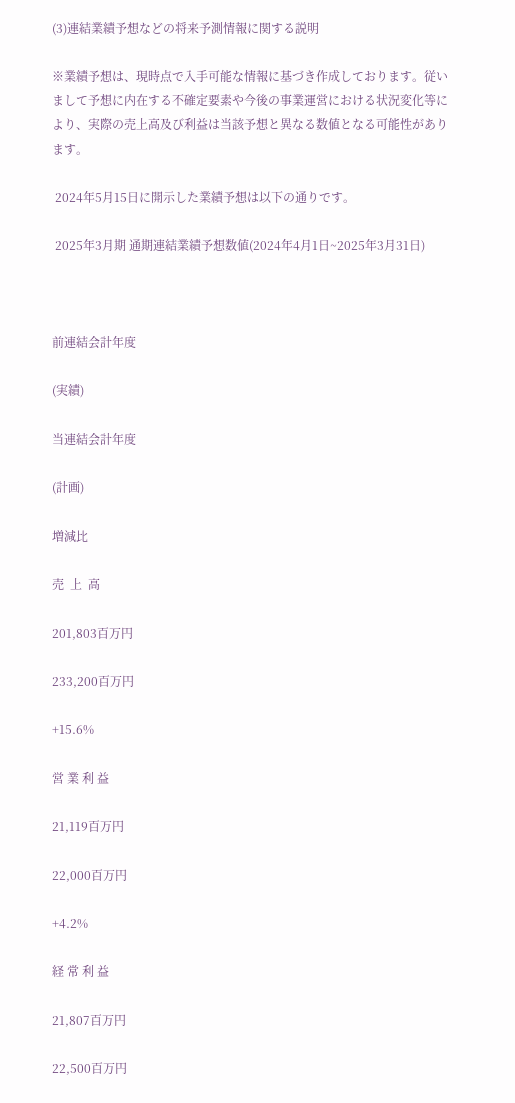(3)連結業績予想などの将来予測情報に関する説明

※業績予想は、現時点で入手可能な情報に基づき作成しております。従いまして予想に内在する不確定要素や今後の事業運営における状況変化等により、実際の売上高及び利益は当該予想と異なる数値となる可能性があります。

 2024年5月15日に開示した業績予想は以下の通りです。

 2025年3月期 通期連結業績予想数値(2024年4月1日~2025年3月31日)



前連結会計年度

(実績)

当連結会計年度

(計画)

増減比

売  上  高

201,803百万円

233,200百万円

+15.6%

営 業 利 益

21,119百万円

22,000百万円

+4.2%

経 常 利 益

21,807百万円

22,500百万円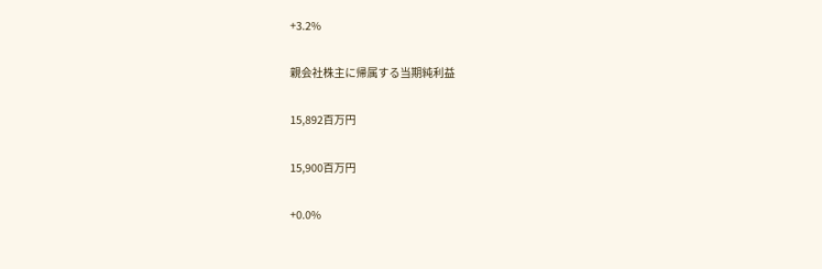+3.2%

親会社株主に帰属する当期純利益

15,892百万円

15,900百万円

+0.0%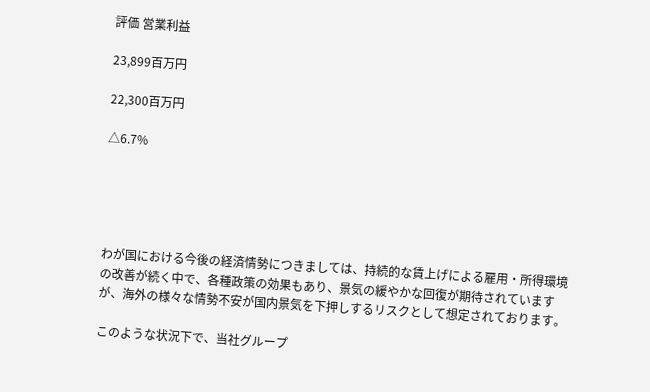評価 営業利益

23,899百万円

22,300百万円

△6.7%





わが国における今後の経済情勢につきましては、持続的な賃上げによる雇用・所得環境の改善が続く中で、各種政策の効果もあり、景気の緩やかな回復が期待されていますが、海外の様々な情勢不安が国内景気を下押しするリスクとして想定されております。

このような状況下で、当社グループ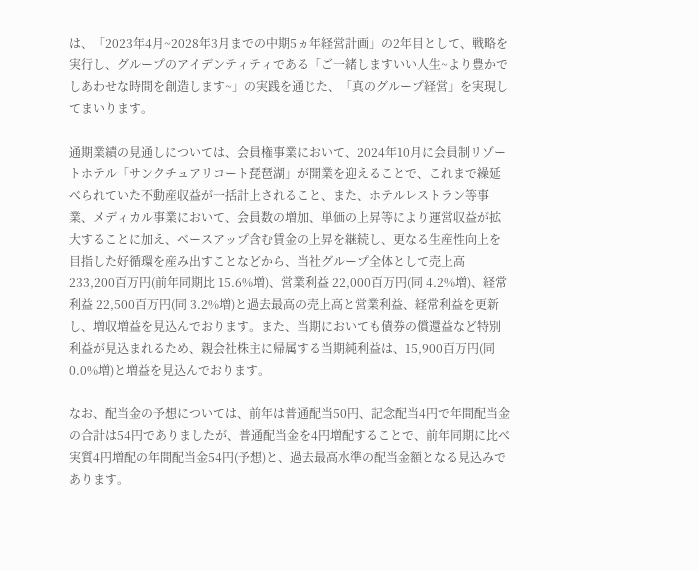は、「2023年4月~2028年3月までの中期5ヵ年経営計画」の2年目として、戦略を実行し、グループのアイデンティティである「ご一緒しますいい人生~より豊かでしあわせな時間を創造します~」の実践を通じた、「真のグループ経営」を実現してまいります。

通期業績の見通しについては、会員権事業において、2024年10月に会員制リゾートホテル「サンクチュアリコート琵琶湖」が開業を迎えることで、これまで繰延べられていた不動産収益が一括計上されること、また、ホテルレストラン等事業、メディカル事業において、会員数の増加、単価の上昇等により運営収益が拡大することに加え、ベースアップ含む賃金の上昇を継続し、更なる生産性向上を目指した好循環を産み出すことなどから、当社グループ全体として売上高 233,200百万円(前年同期比 15.6%増)、営業利益 22,000百万円(同 4.2%増)、経常利益 22,500百万円(同 3.2%増)と過去最高の売上高と営業利益、経常利益を更新し、増収増益を見込んでおります。また、当期においても債券の償還益など特別利益が見込まれるため、親会社株主に帰属する当期純利益は、15,900百万円(同 0.0%増)と増益を見込んでおります。

なお、配当金の予想については、前年は普通配当50円、記念配当4円で年間配当金の合計は54円でありましたが、普通配当金を4円増配することで、前年同期に比べ実質4円増配の年間配当金54円(予想)と、過去最高水準の配当金額となる見込みであります。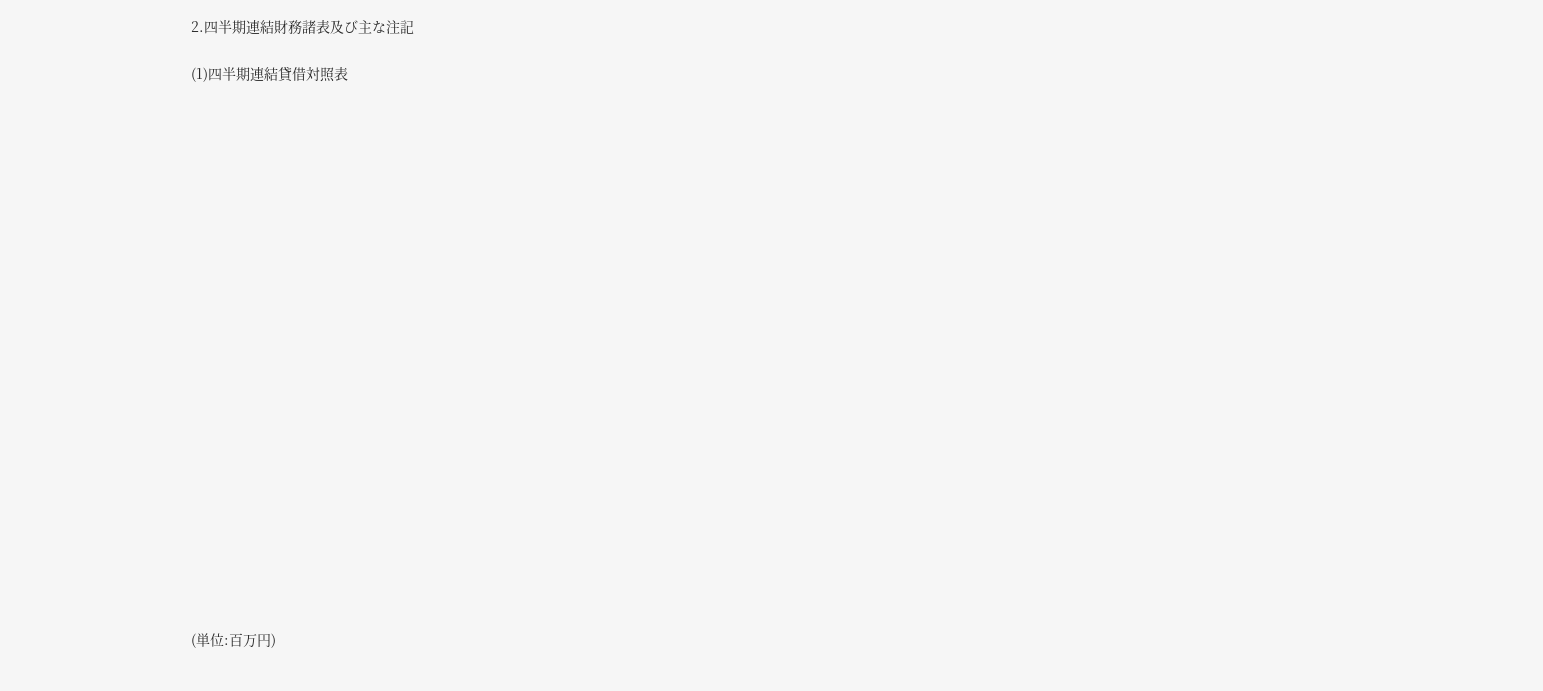2.四半期連結財務諸表及び主な注記

(1)四半期連結貸借対照表























(単位:百万円)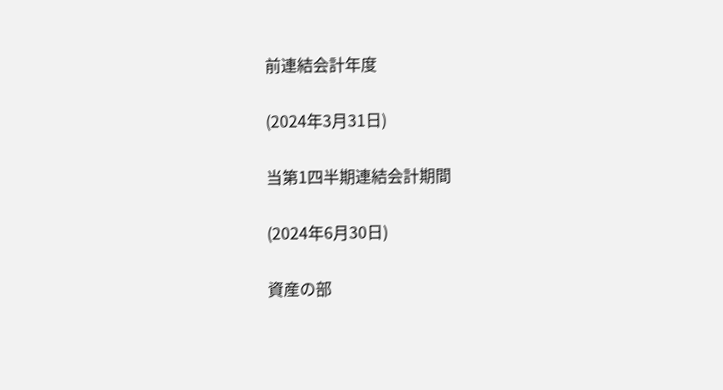前連結会計年度

(2024年3月31日)

当第1四半期連結会計期間

(2024年6月30日)

資産の部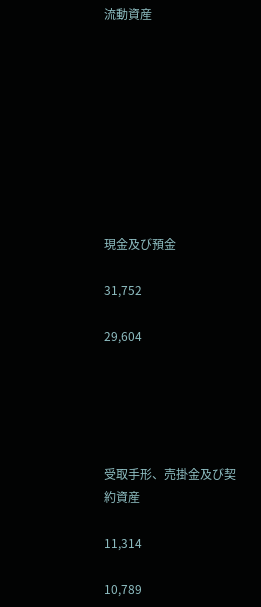流動資産









現金及び預金

31,752

29,604





受取手形、売掛金及び契約資産

11,314

10,789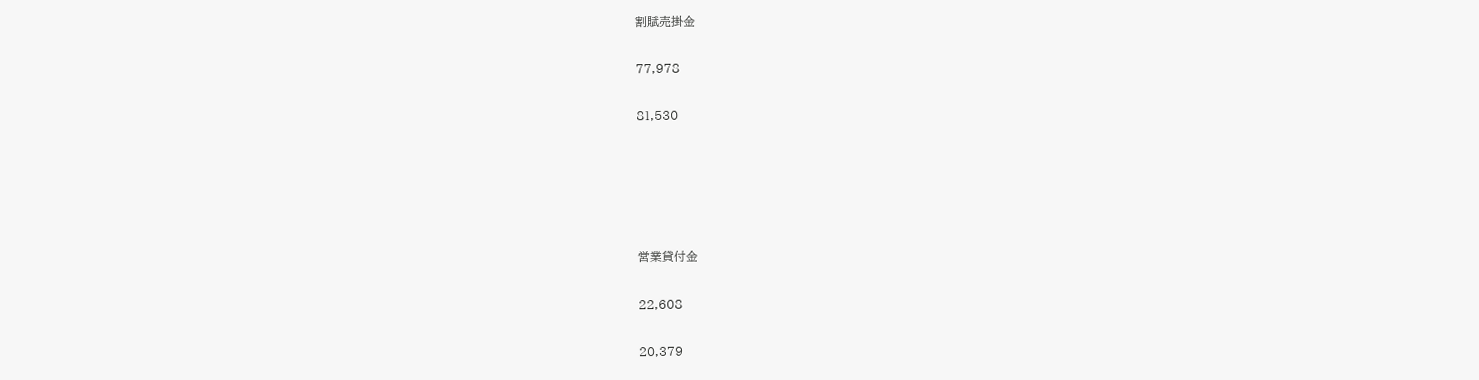割賦売掛金

77,978

81,530





営業貸付金

22,608

20,379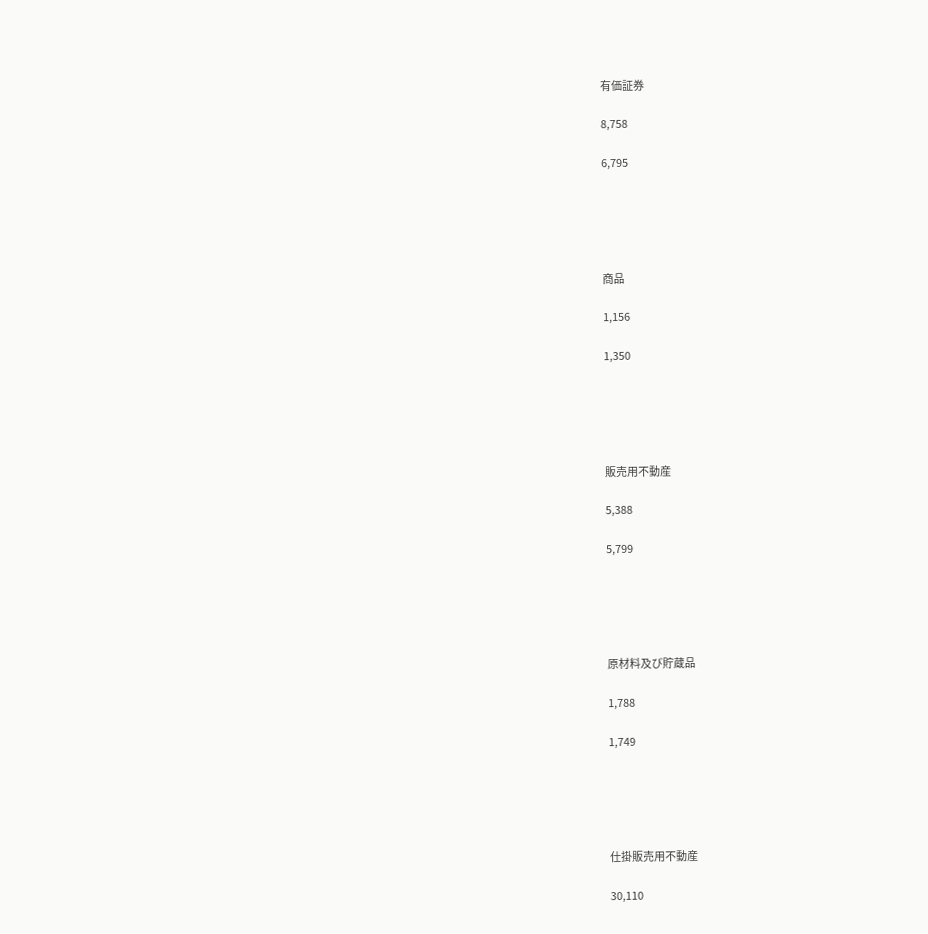有価証券

8,758

6,795





商品

1,156

1,350





販売用不動産

5,388

5,799





原材料及び貯蔵品

1,788

1,749





仕掛販売用不動産

30,110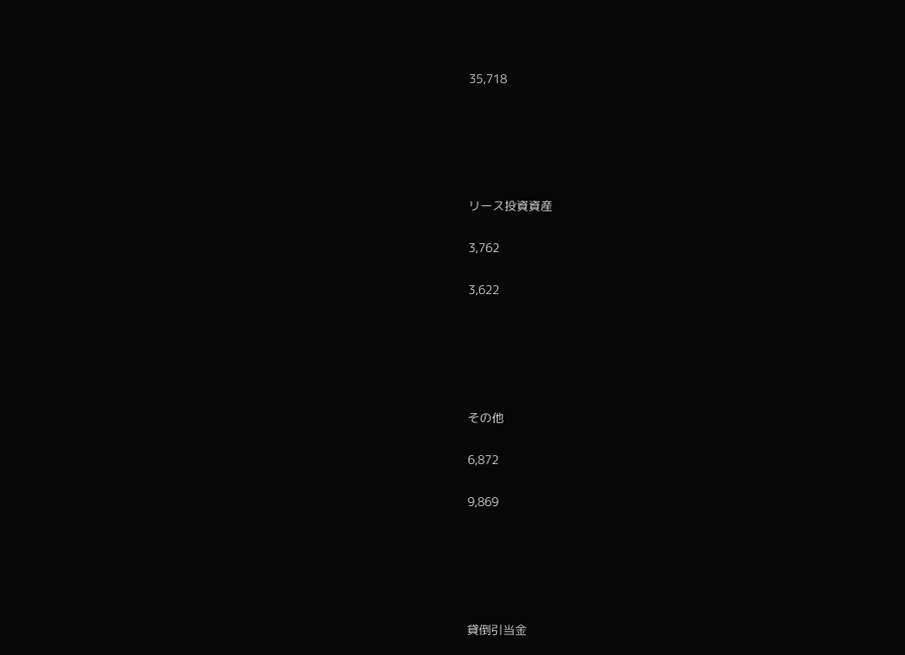35,718





リース投資資産

3,762

3,622





その他

6,872

9,869





貸倒引当金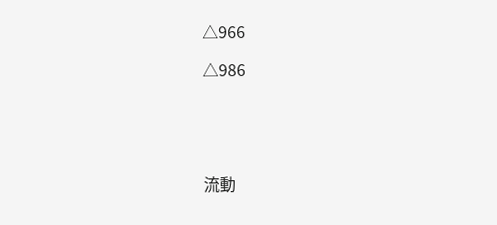△966

△986





流動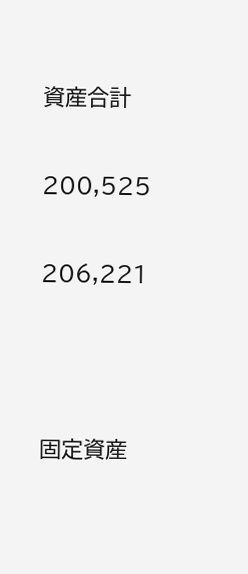資産合計

200,525

206,221



固定資産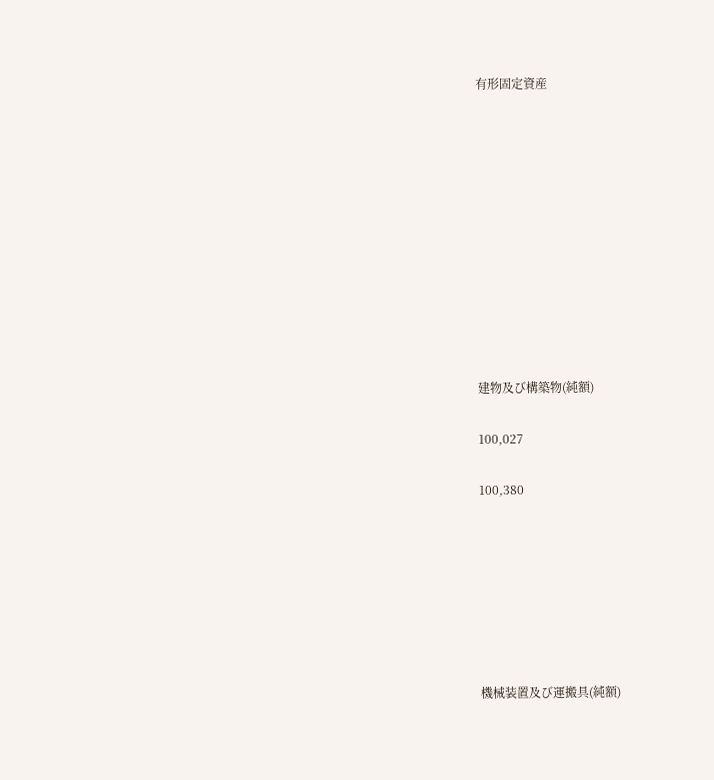有形固定資産











建物及び構築物(純額)

100,027

100,380







機械装置及び運搬具(純額)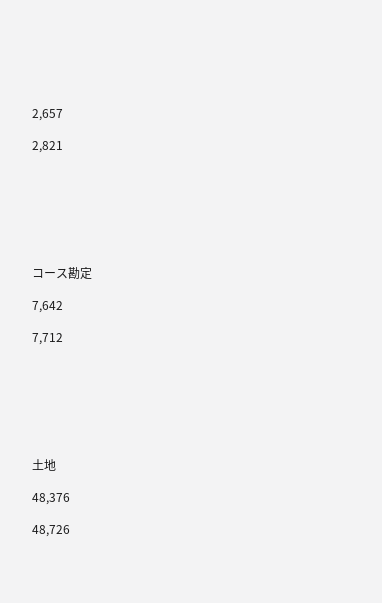2,657

2,821







コース勘定

7,642

7,712







土地

48,376

48,726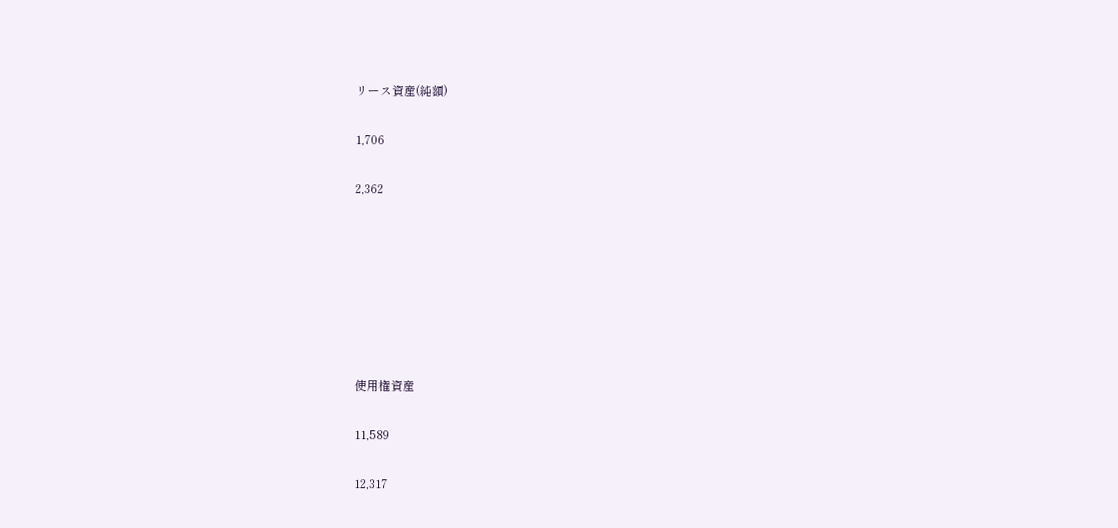リース資産(純額)

1,706

2,362







使用権資産

11,589

12,317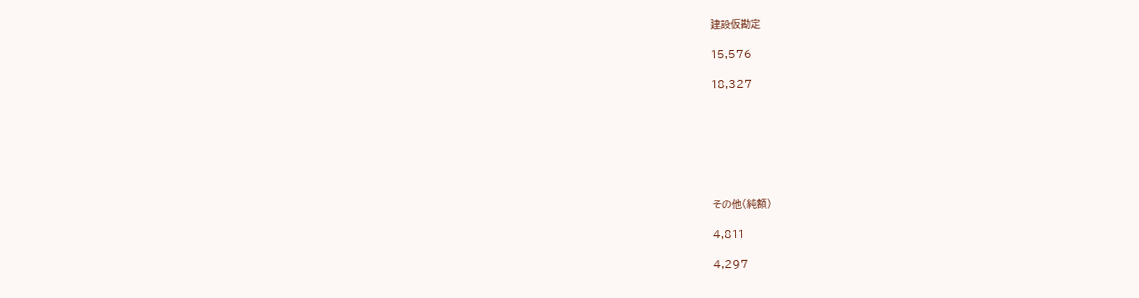建設仮勘定

15,576

18,327







その他(純額)

4,811

4,297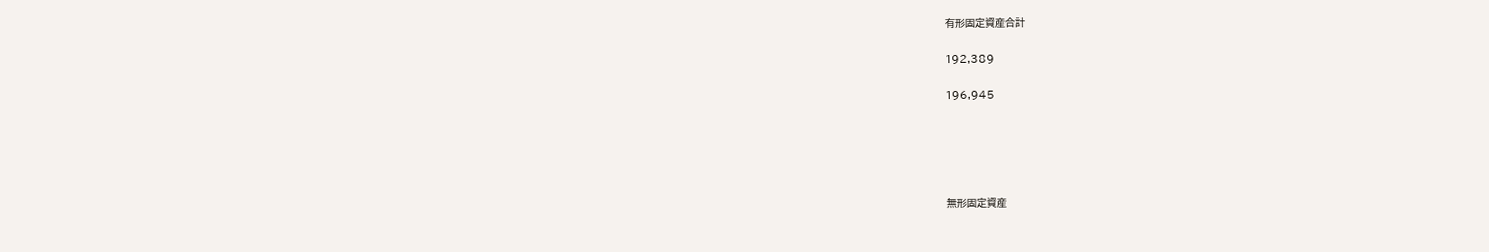有形固定資産合計

192,389

196,945





無形固定資産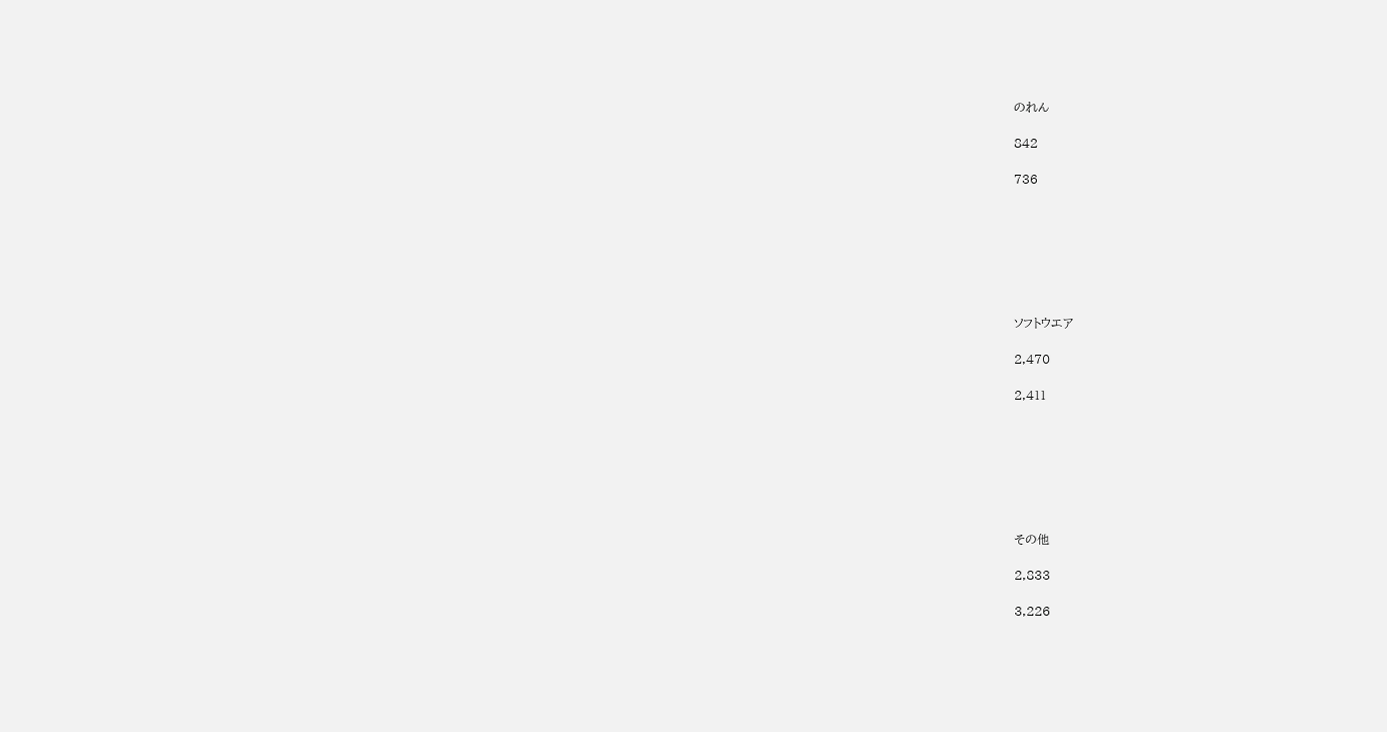のれん

842

736







ソフトウエア

2,470

2,411







その他

2,833

3,226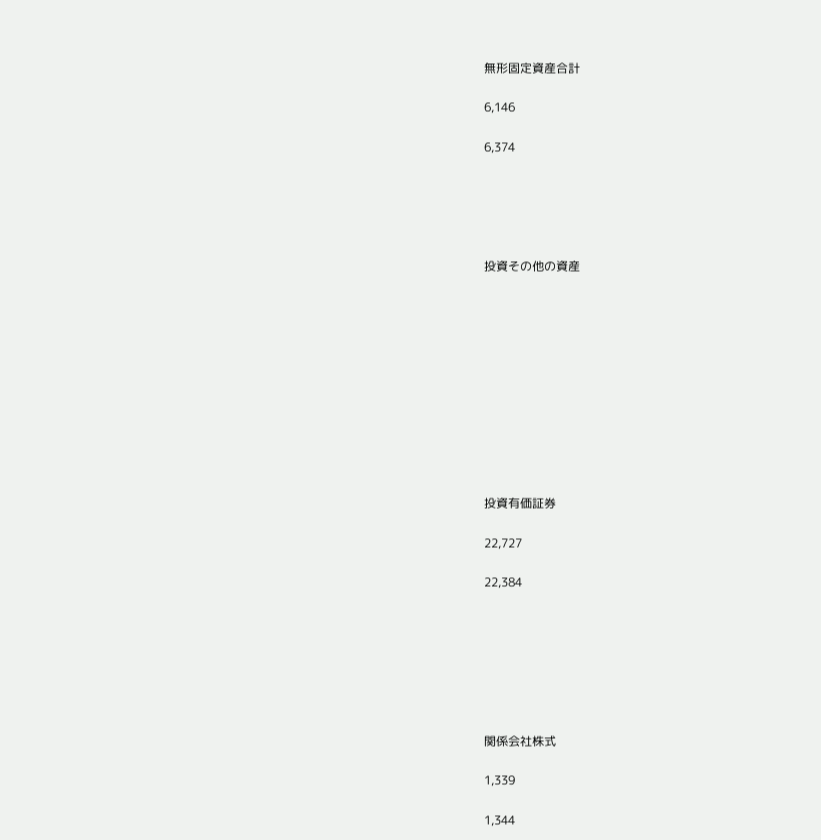無形固定資産合計

6,146

6,374





投資その他の資産











投資有価証券

22,727

22,384







関係会社株式

1,339

1,344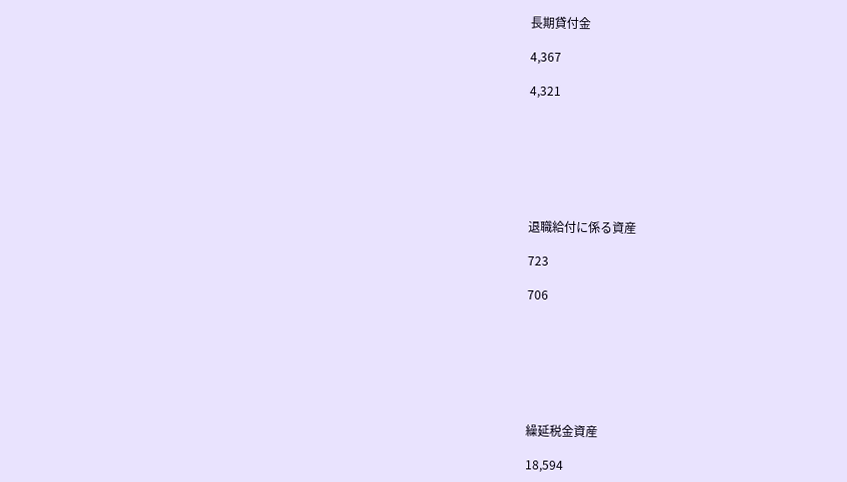長期貸付金

4,367

4,321







退職給付に係る資産

723

706







繰延税金資産

18,594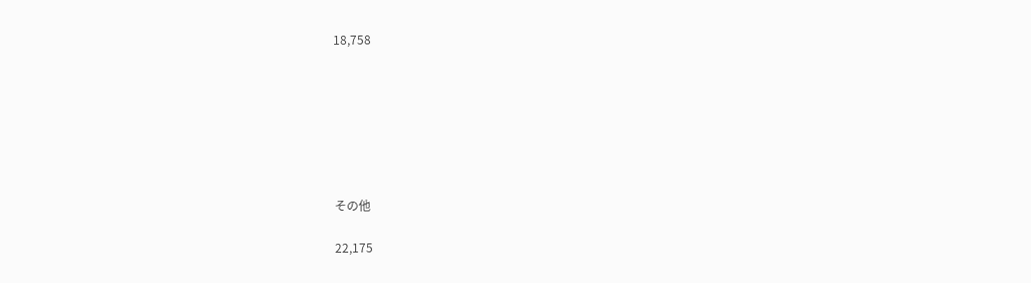18,758







その他

22,175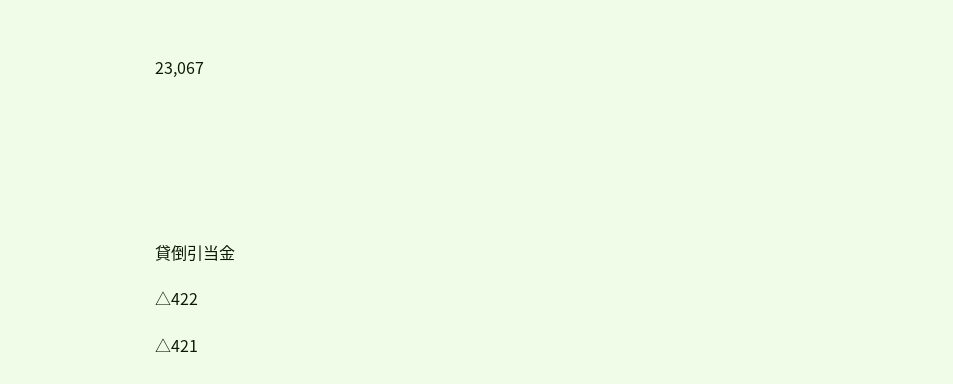23,067







貸倒引当金

△422

△421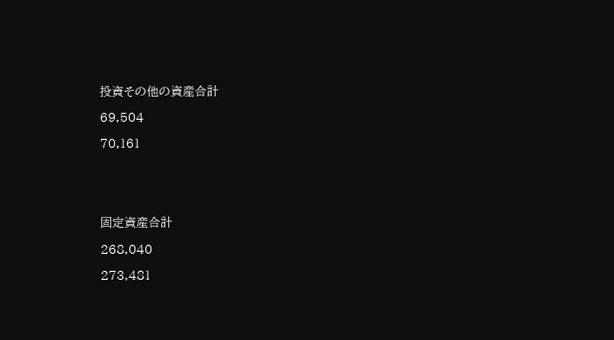投資その他の資産合計

69,504

70,161





固定資産合計

268,040

273,481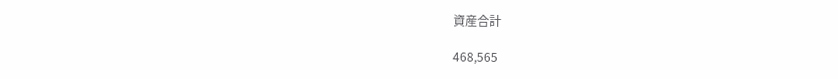資産合計

468,565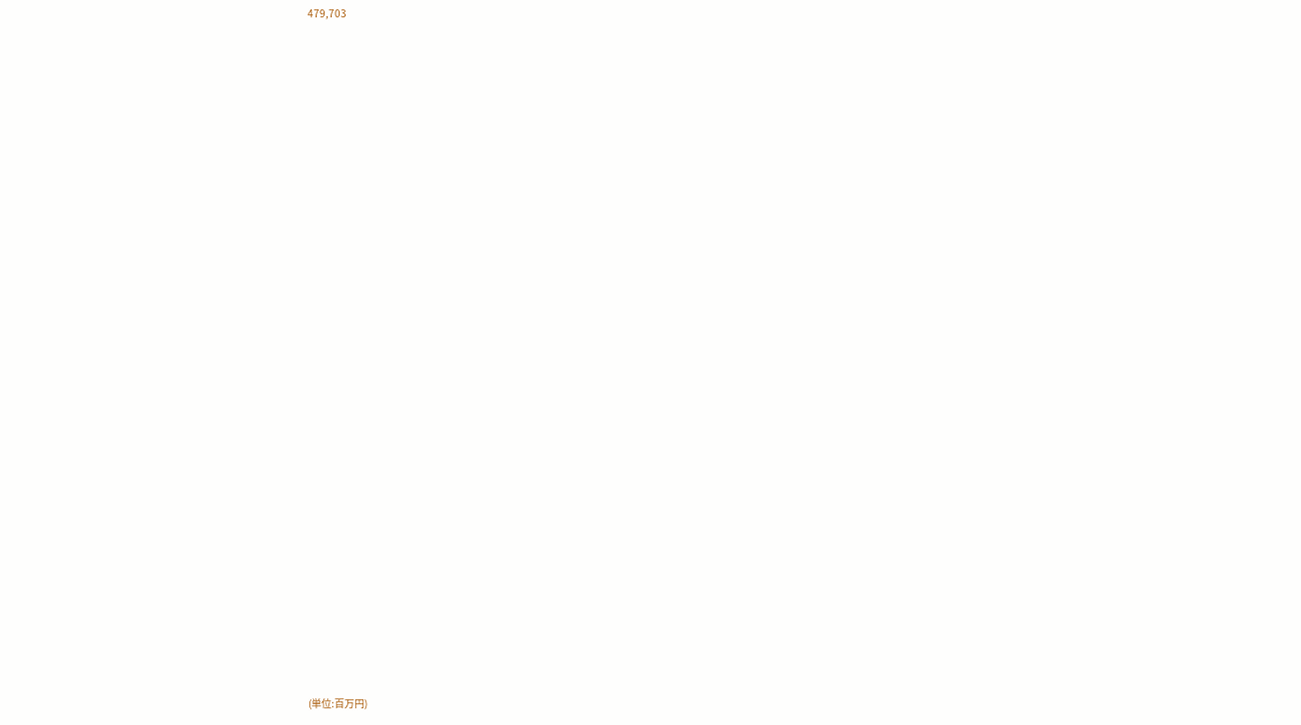479,703





























(単位:百万円)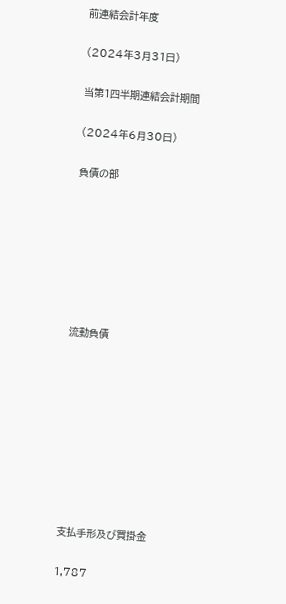前連結会計年度

(2024年3月31日)

当第1四半期連結会計期間

(2024年6月30日)

負債の部







流動負債









支払手形及び買掛金

1,787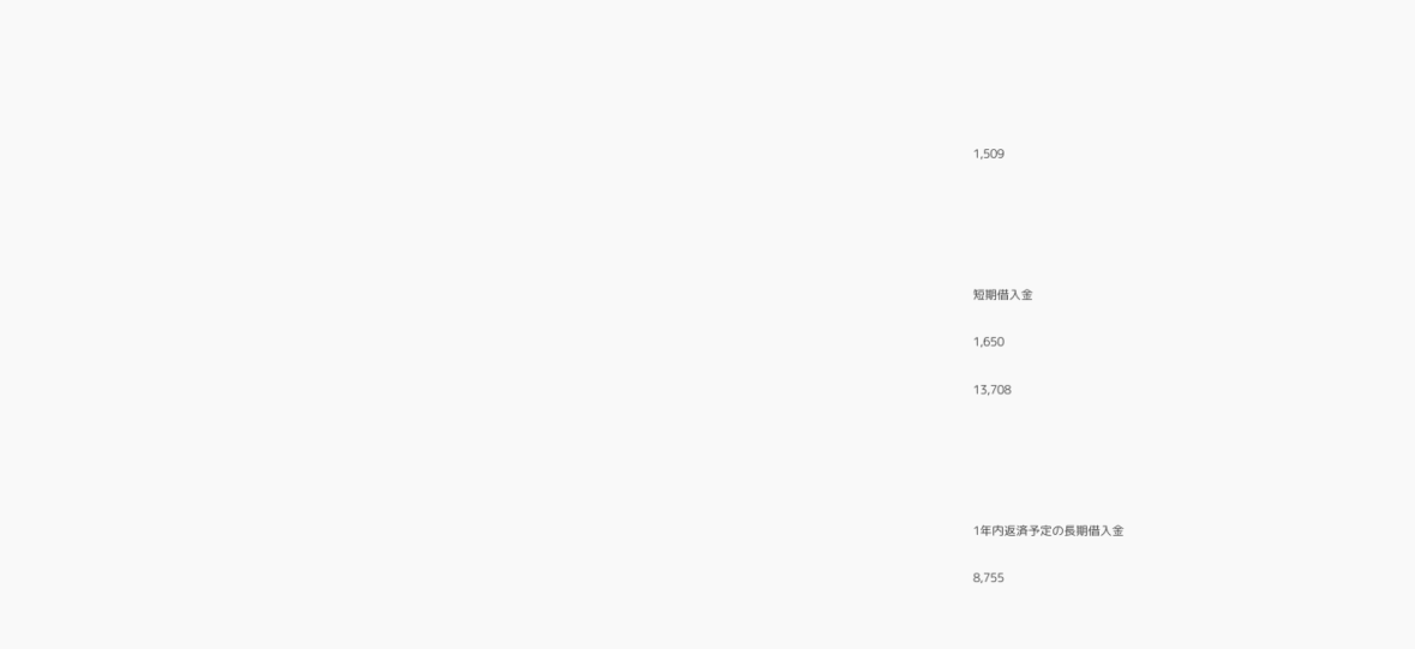1,509





短期借入金

1,650

13,708





1年内返済予定の長期借入金

8,755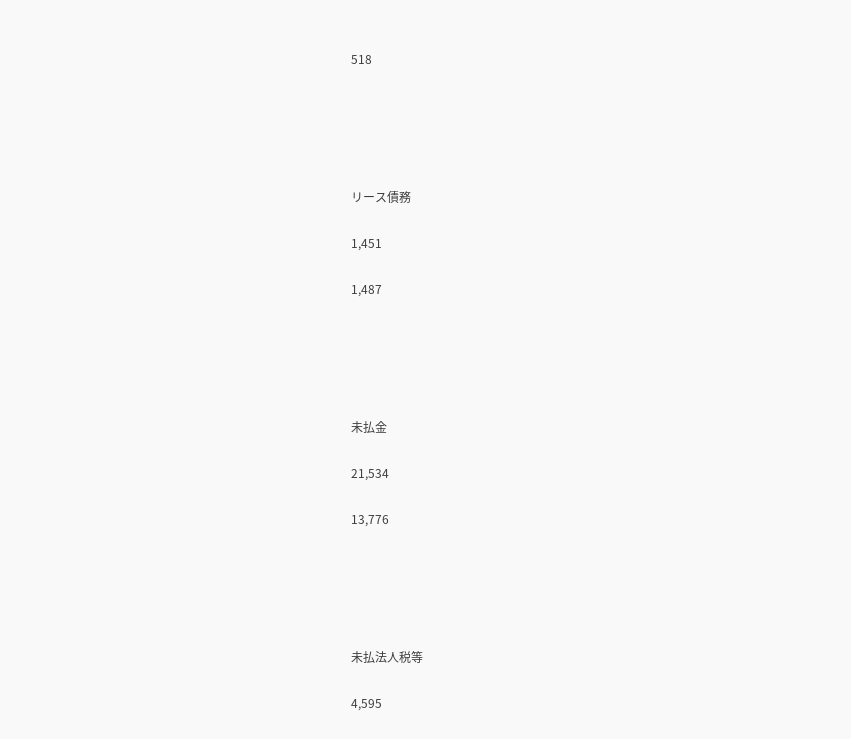518





リース債務

1,451

1,487





未払金

21,534

13,776





未払法人税等

4,595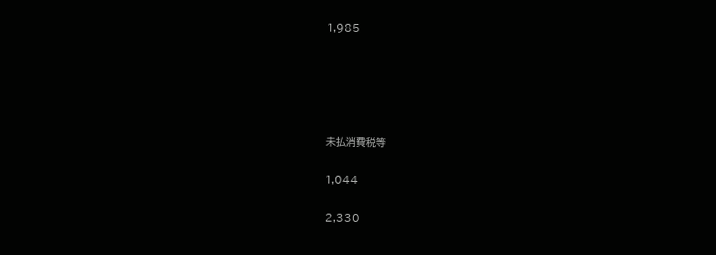1,985





未払消費税等

1,044

2,330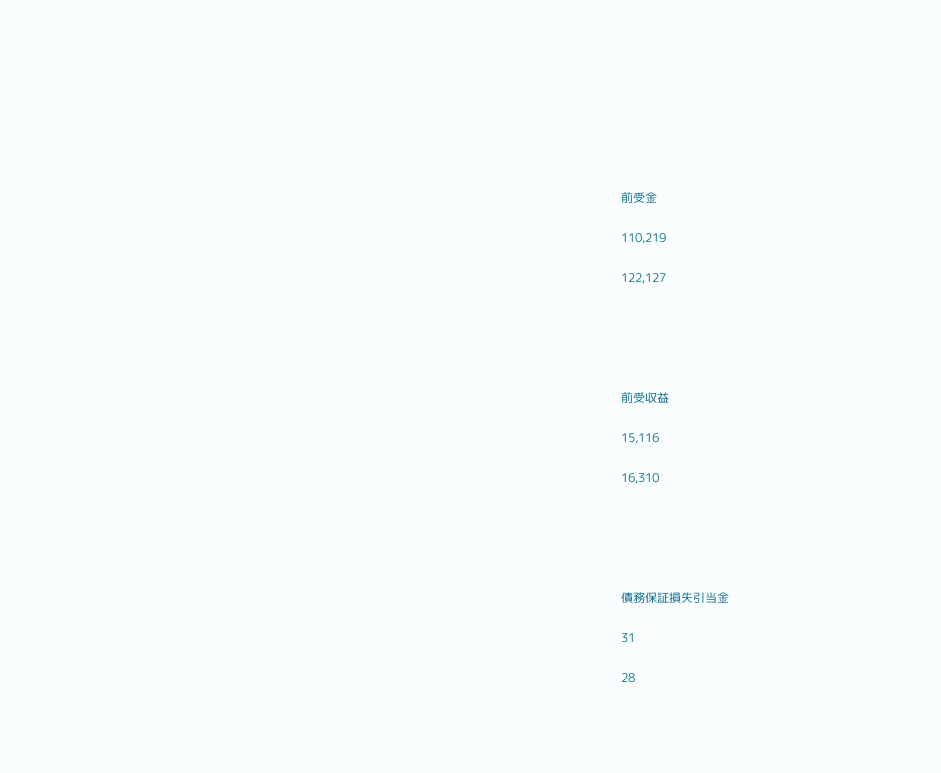前受金

110,219

122,127





前受収益

15,116

16,310





債務保証損失引当金

31

28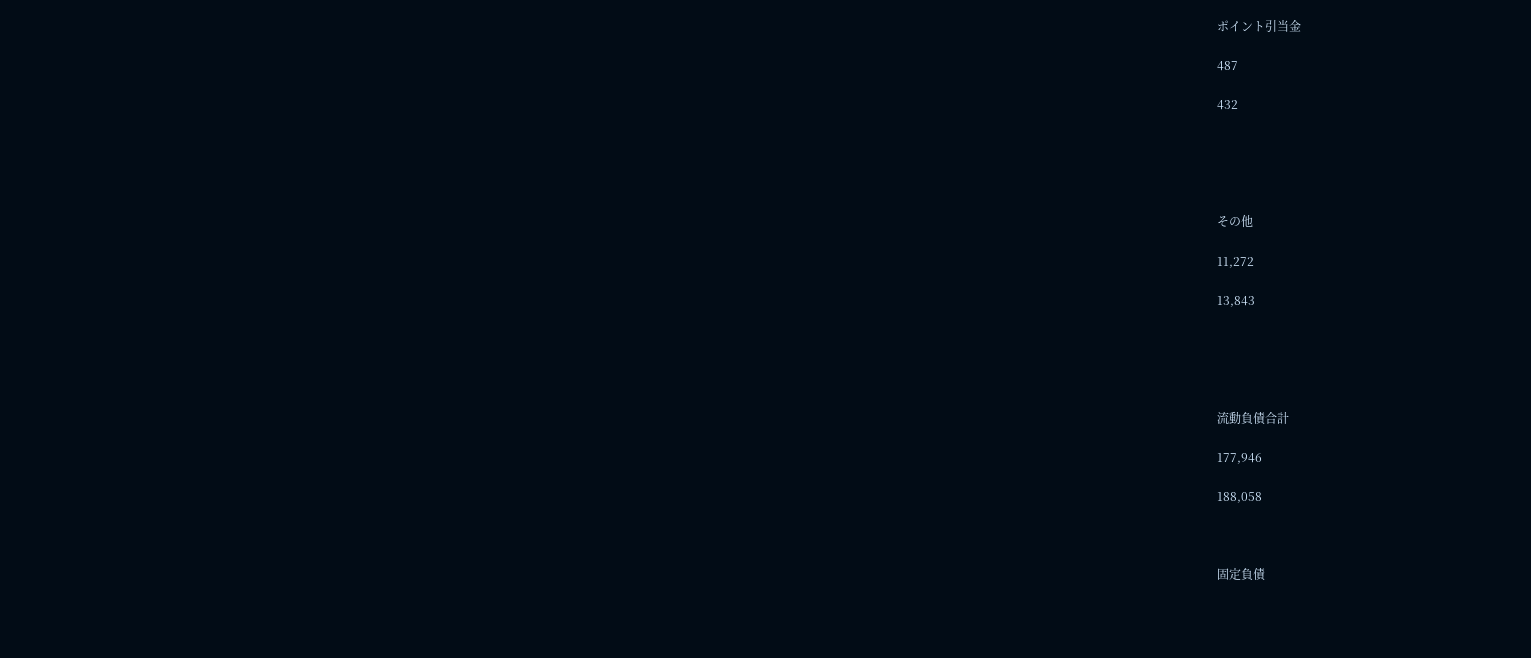ポイント引当金

487

432





その他

11,272

13,843





流動負債合計

177,946

188,058



固定負債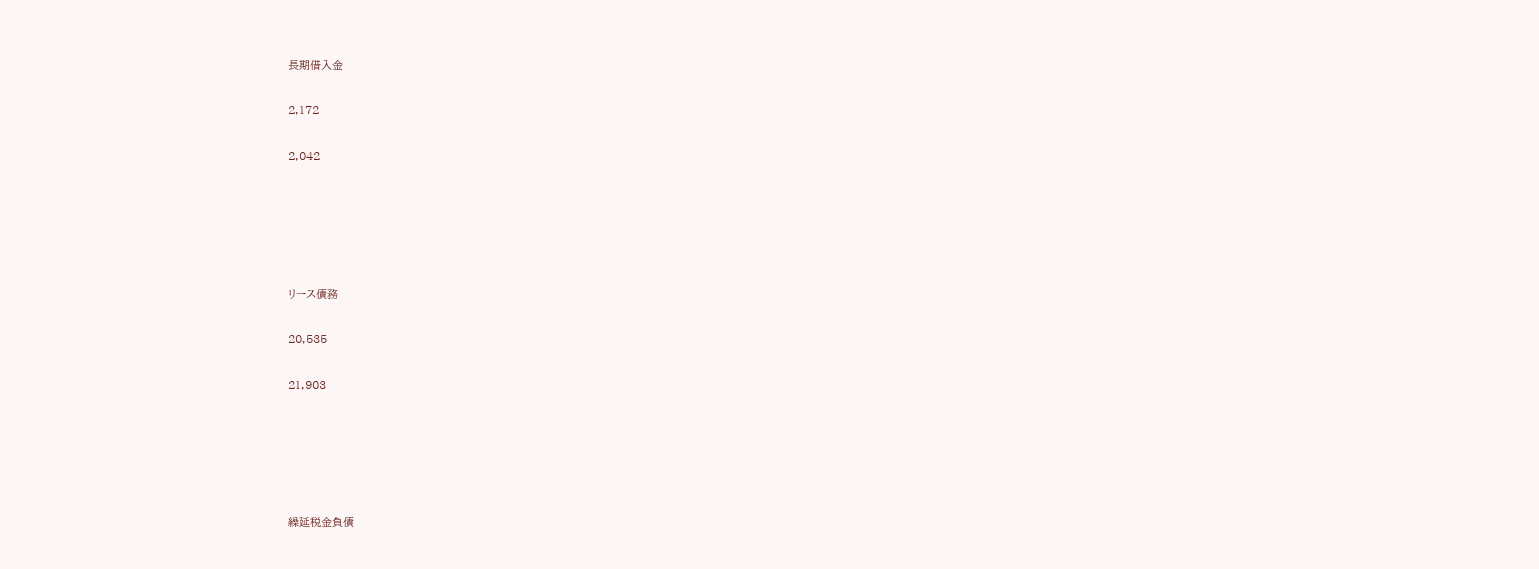長期借入金

2,172

2,042





リース債務

20,535

21,903





繰延税金負債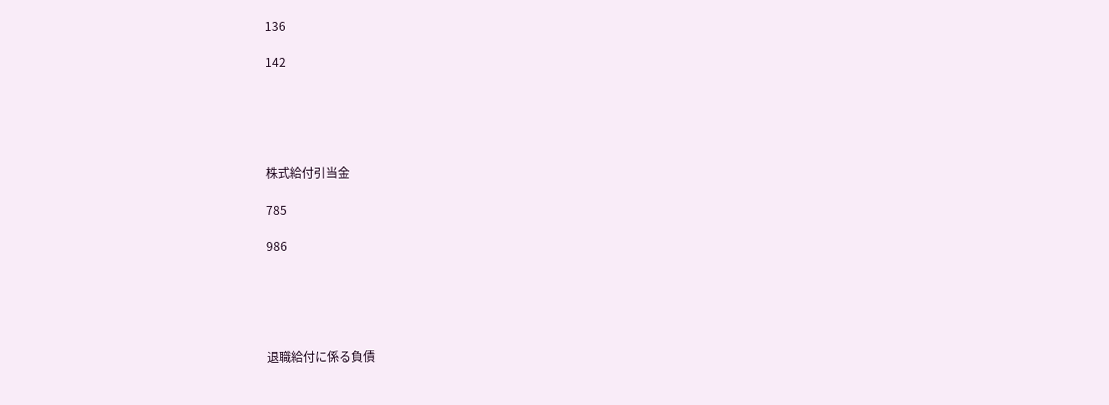136

142





株式給付引当金

785

986





退職給付に係る負債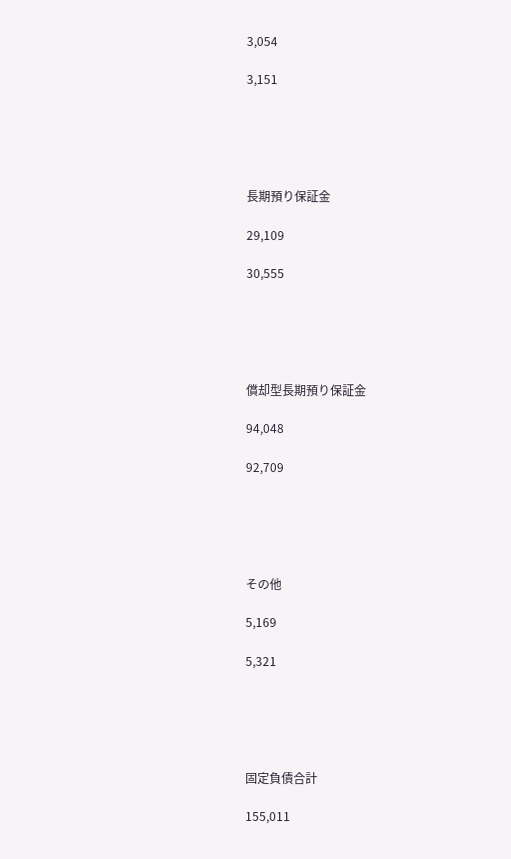3,054

3,151





長期預り保証金

29,109

30,555





償却型長期預り保証金

94,048

92,709





その他

5,169

5,321





固定負債合計

155,011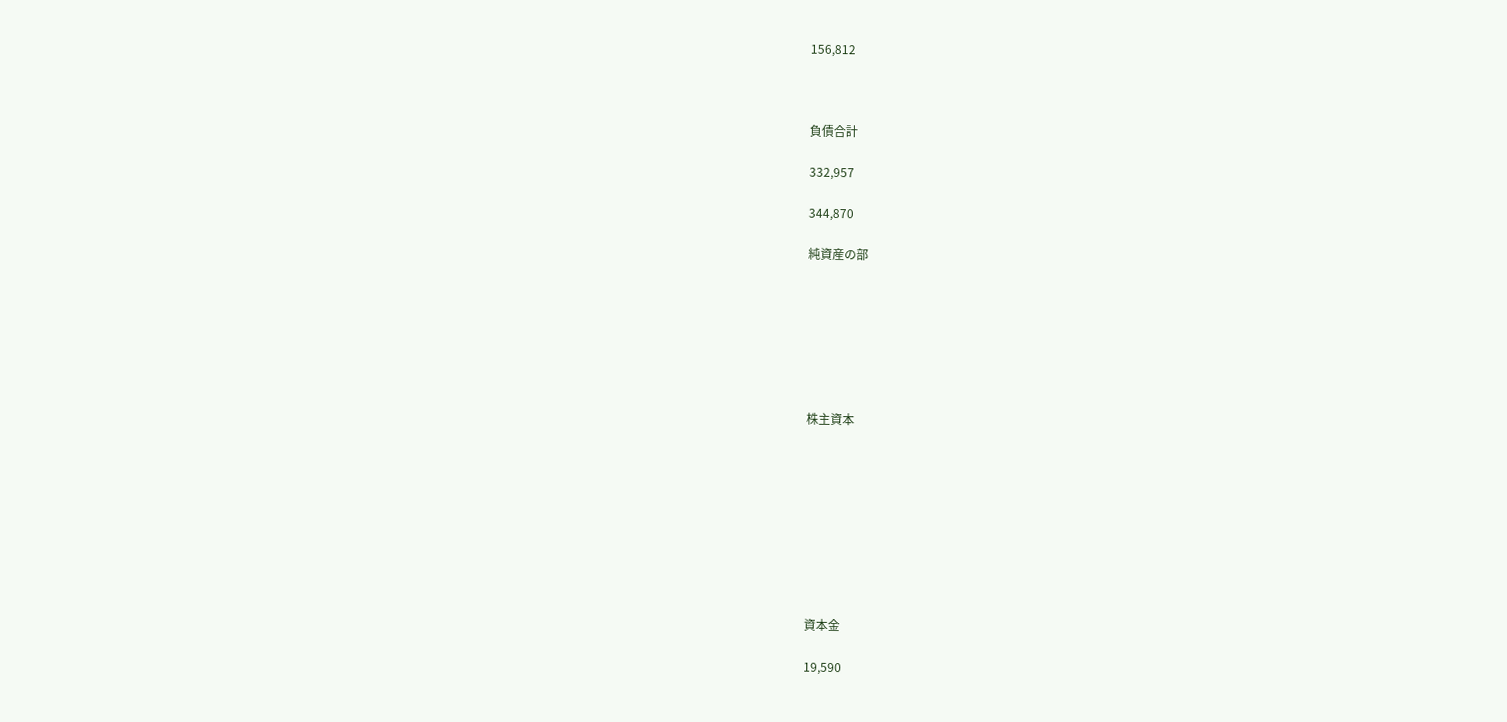156,812



負債合計

332,957

344,870

純資産の部







株主資本









資本金

19,590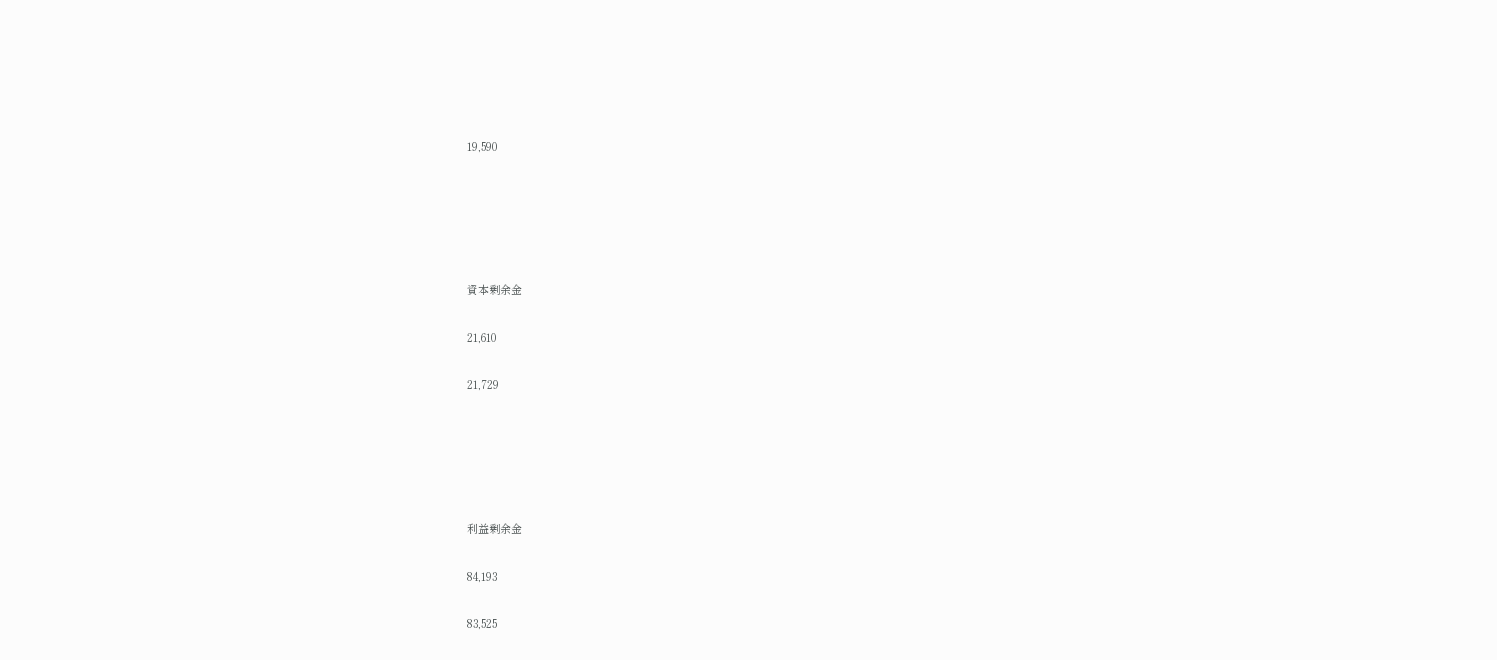19,590





資本剰余金

21,610

21,729





利益剰余金

84,193

83,525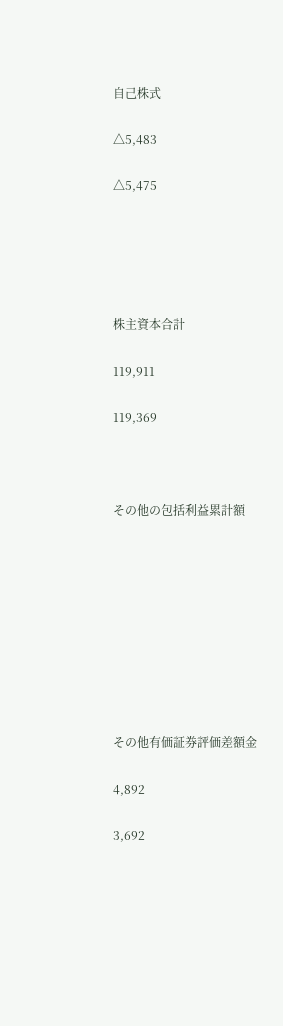自己株式

△5,483

△5,475





株主資本合計

119,911

119,369



その他の包括利益累計額









その他有価証券評価差額金

4,892

3,692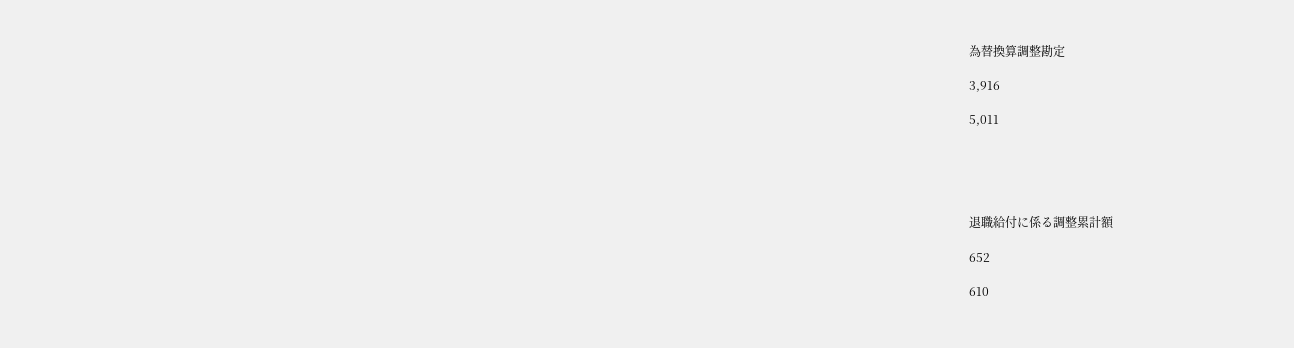為替換算調整勘定

3,916

5,011





退職給付に係る調整累計額

652

610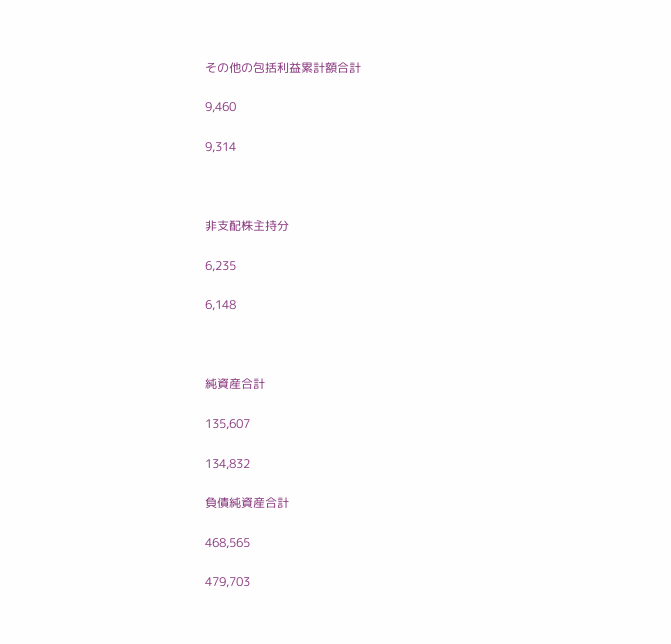その他の包括利益累計額合計

9,460

9,314



非支配株主持分

6,235

6,148



純資産合計

135,607

134,832

負債純資産合計

468,565

479,703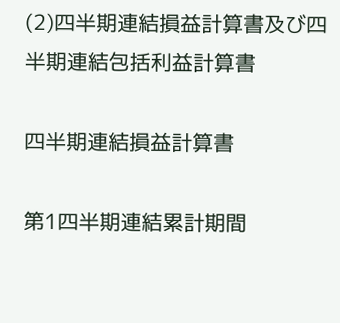(2)四半期連結損益計算書及び四半期連結包括利益計算書

四半期連結損益計算書

第1四半期連結累計期間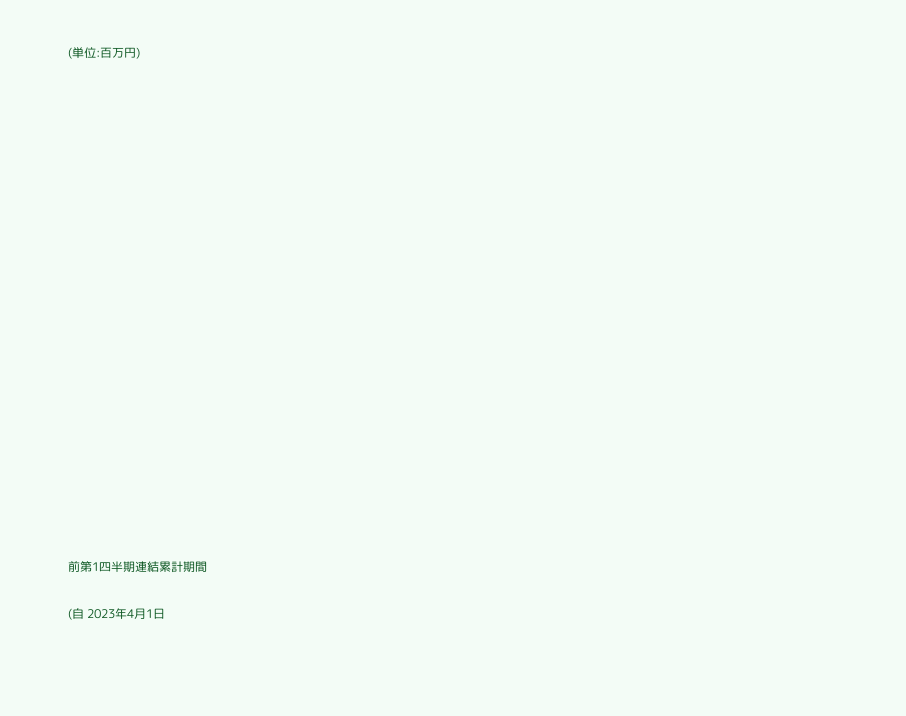(単位:百万円)





















前第1四半期連結累計期間

(自 2023年4月1日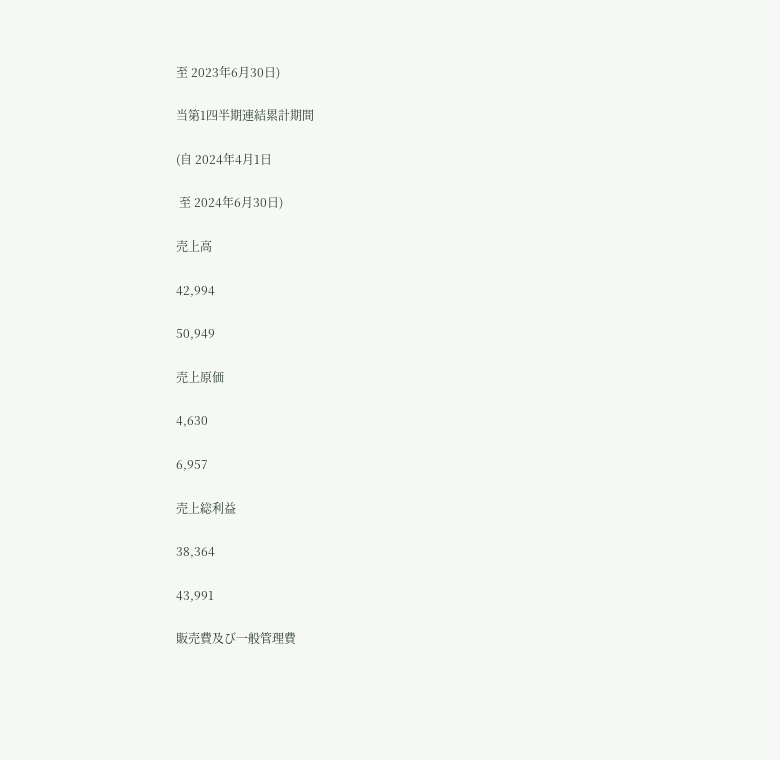至 2023年6月30日)

当第1四半期連結累計期間

(自 2024年4月1日

 至 2024年6月30日)

売上高

42,994

50,949

売上原価

4,630

6,957

売上総利益

38,364

43,991

販売費及び一般管理費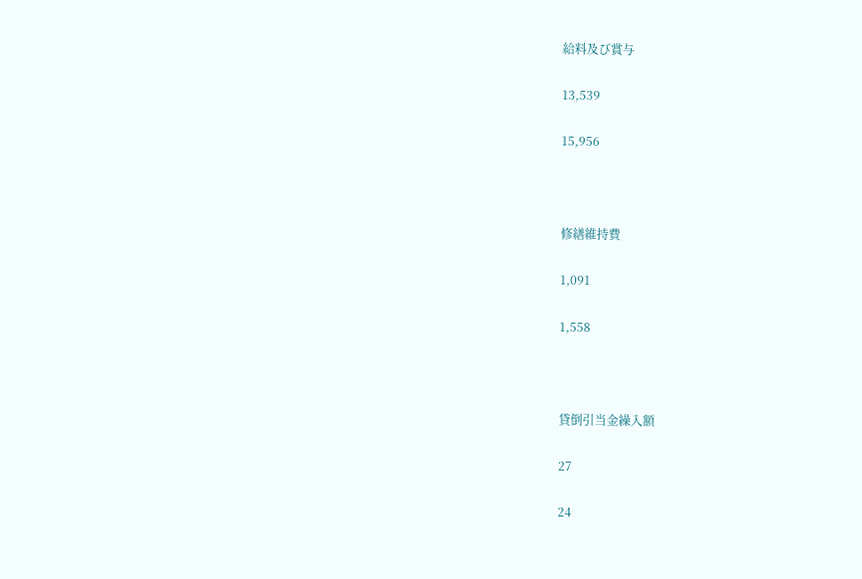給料及び賞与

13,539

15,956



修繕維持費

1,091

1,558



貸倒引当金繰入額

27

24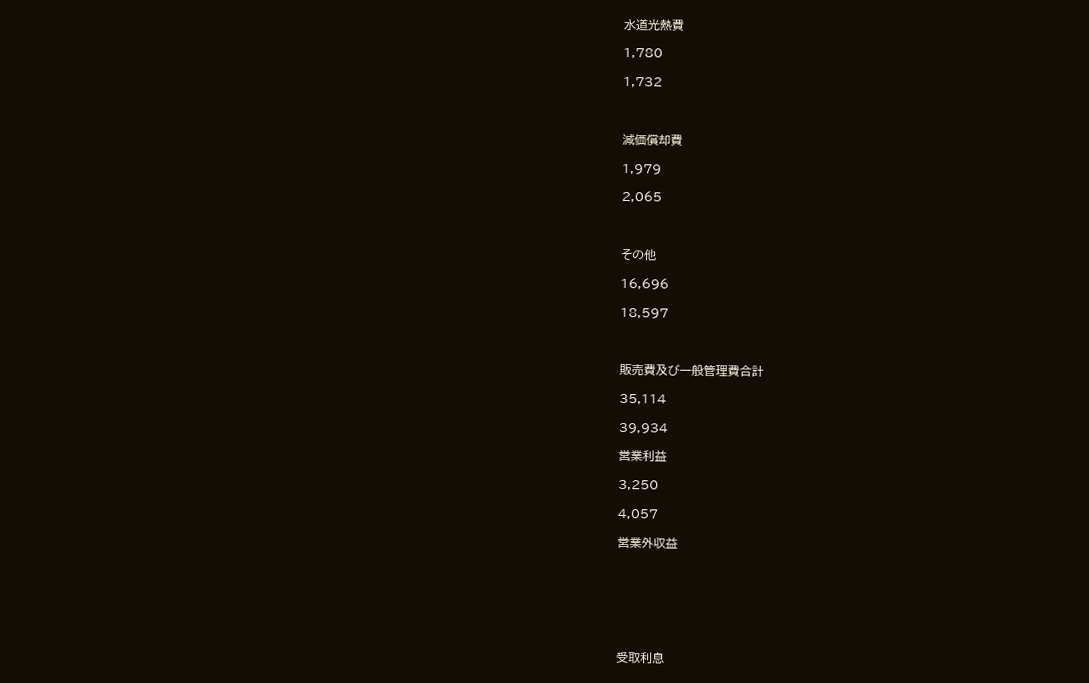水道光熱費

1,780

1,732



減価償却費

1,979

2,065



その他

16,696

18,597



販売費及び一般管理費合計

35,114

39,934

営業利益

3,250

4,057

営業外収益







受取利息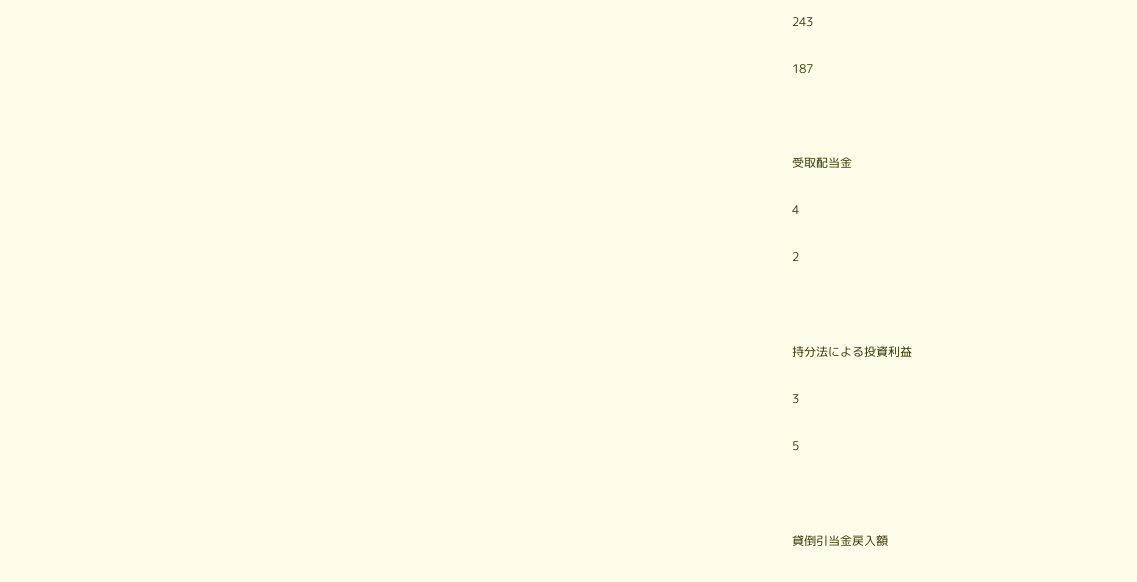243

187



受取配当金

4

2



持分法による投資利益

3

5



貸倒引当金戻入額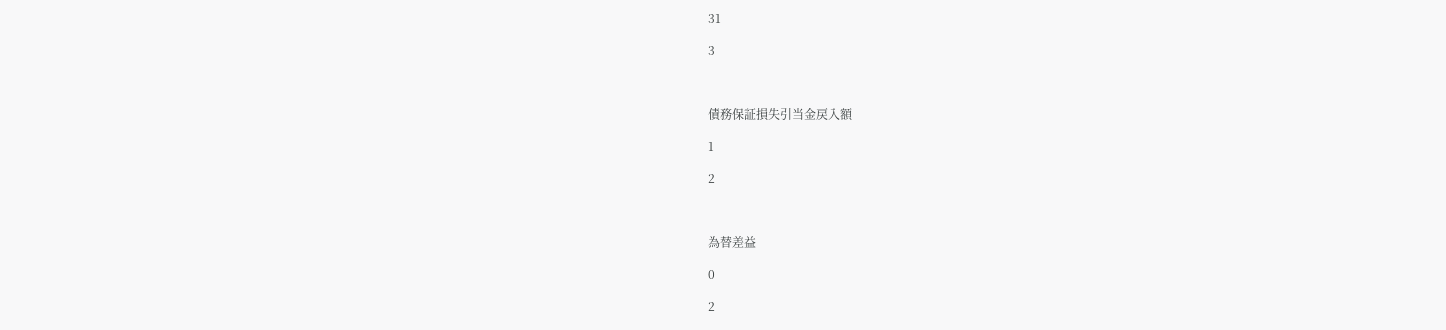31

3



債務保証損失引当金戻入額

1

2



為替差益

0

2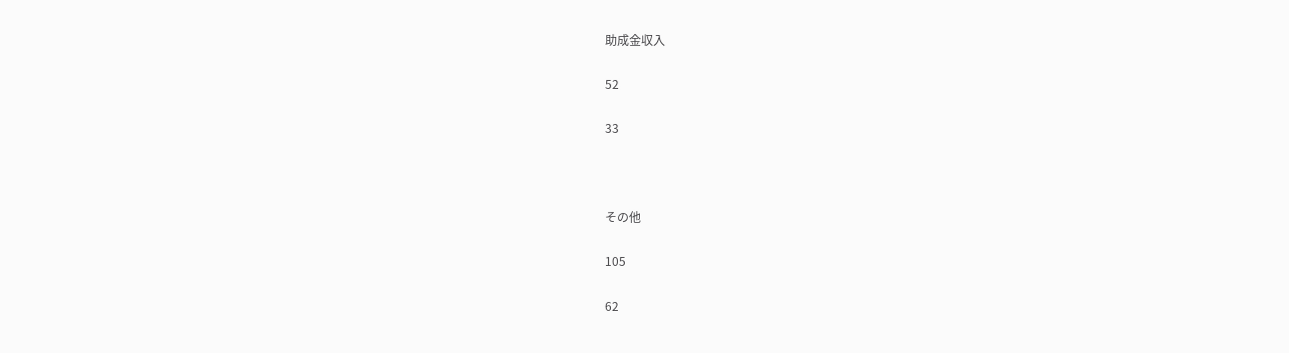助成金収入

52

33



その他

105

62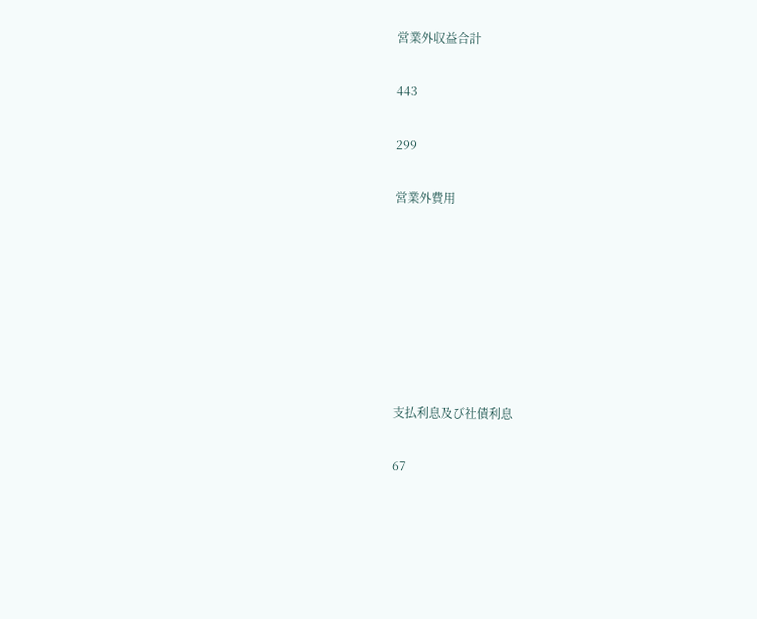営業外収益合計

443

299

営業外費用







支払利息及び社債利息

67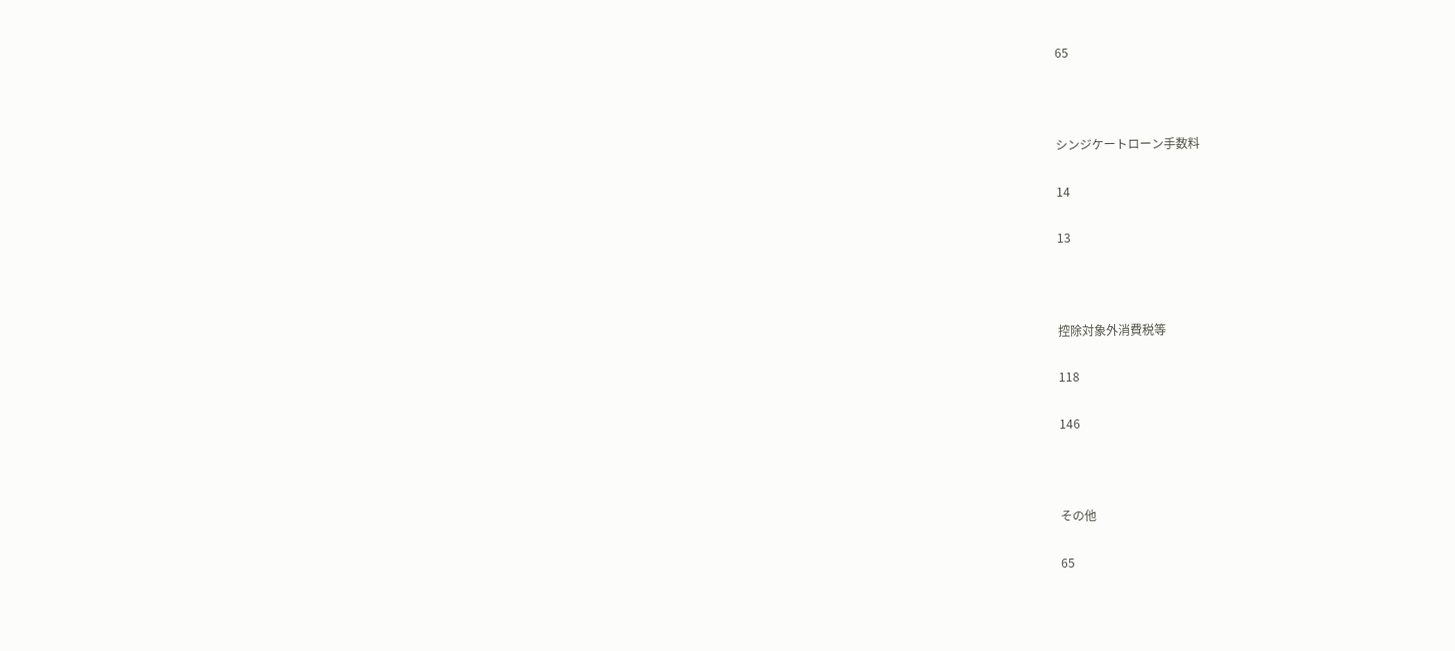65



シンジケートローン手数料

14

13



控除対象外消費税等

118

146



その他

65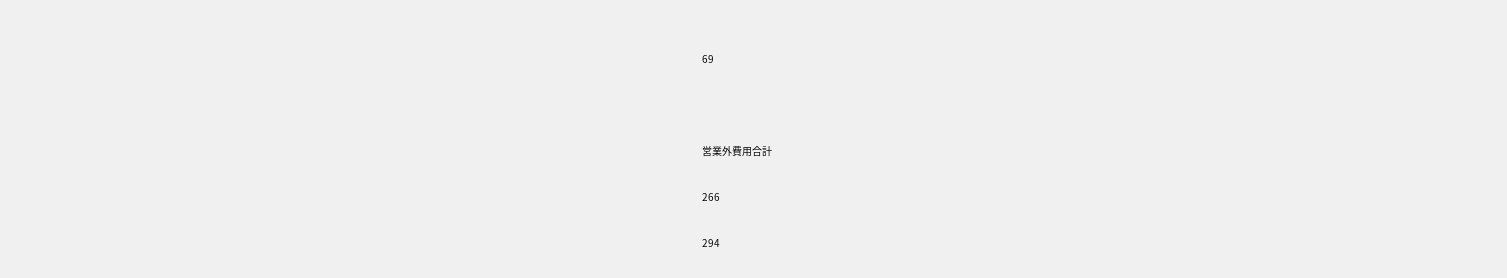69



営業外費用合計

266

294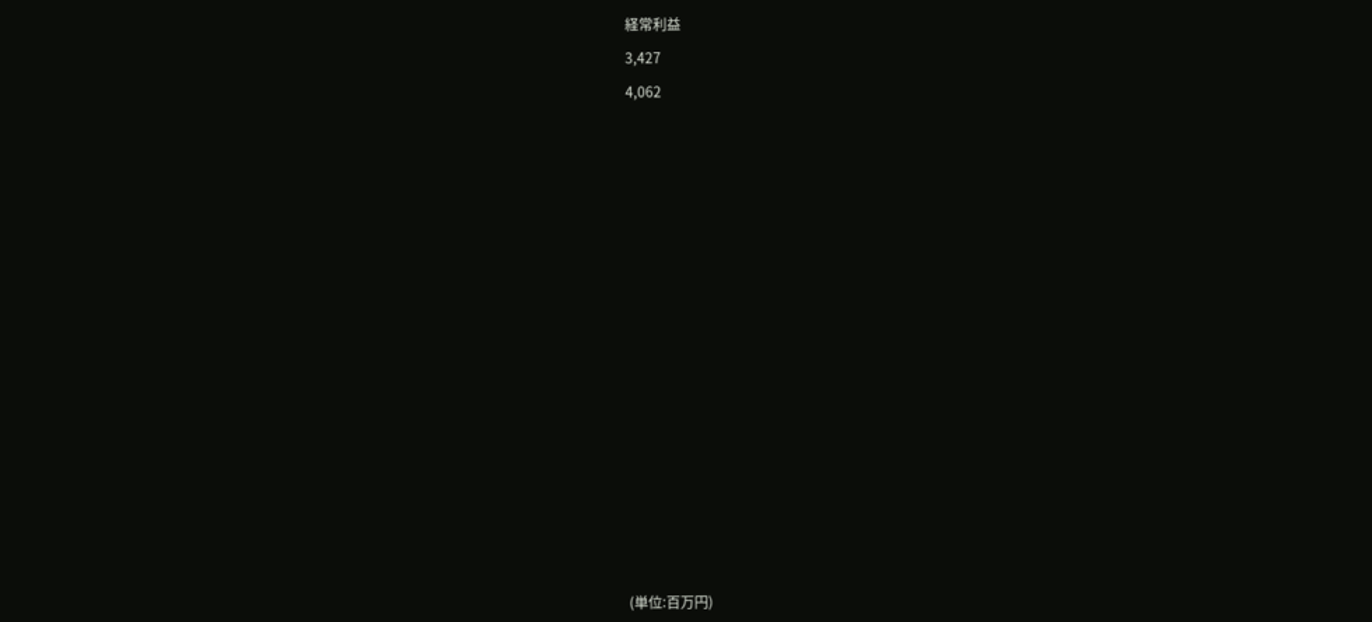経常利益

3,427

4,062





























(単位:百万円)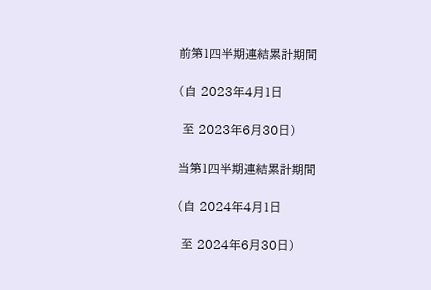前第1四半期連結累計期間

(自 2023年4月1日

 至 2023年6月30日)

当第1四半期連結累計期間

(自 2024年4月1日

 至 2024年6月30日)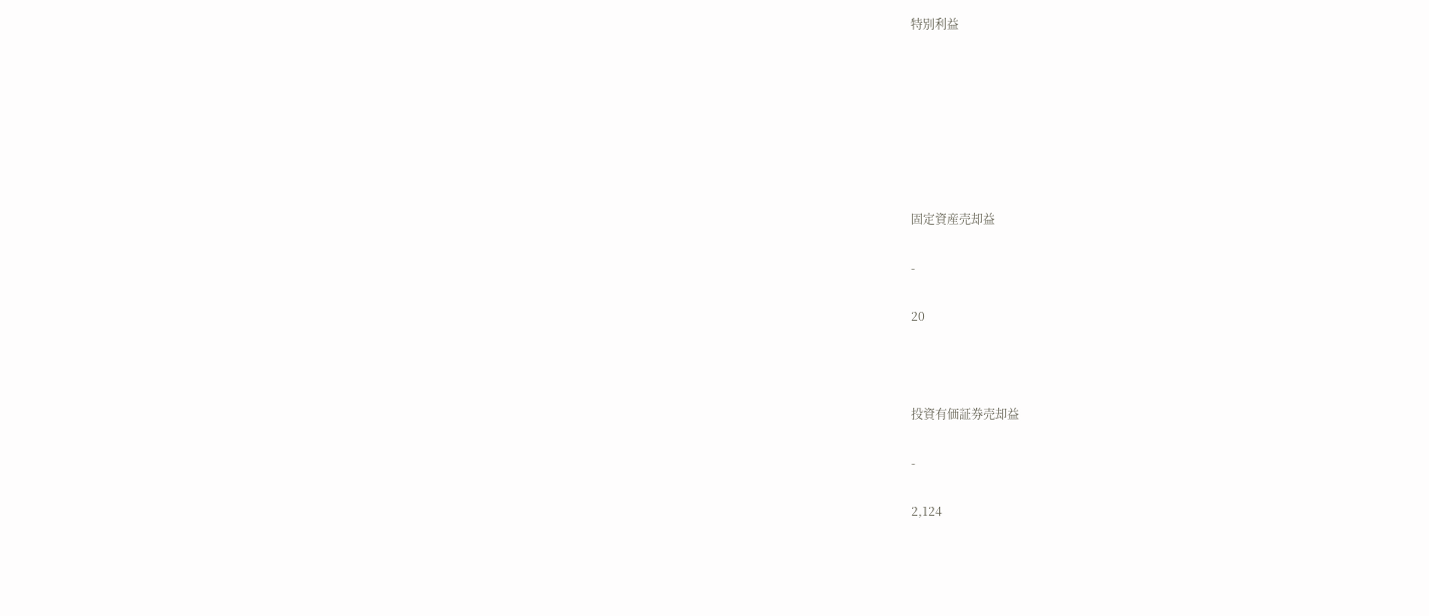特別利益







固定資産売却益

-

20



投資有価証券売却益

-

2,124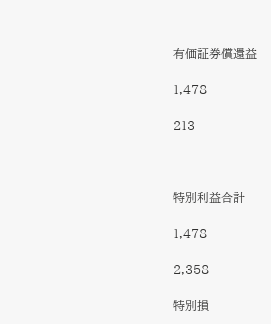有価証券償還益

1,478

213



特別利益合計

1,478

2,358

特別損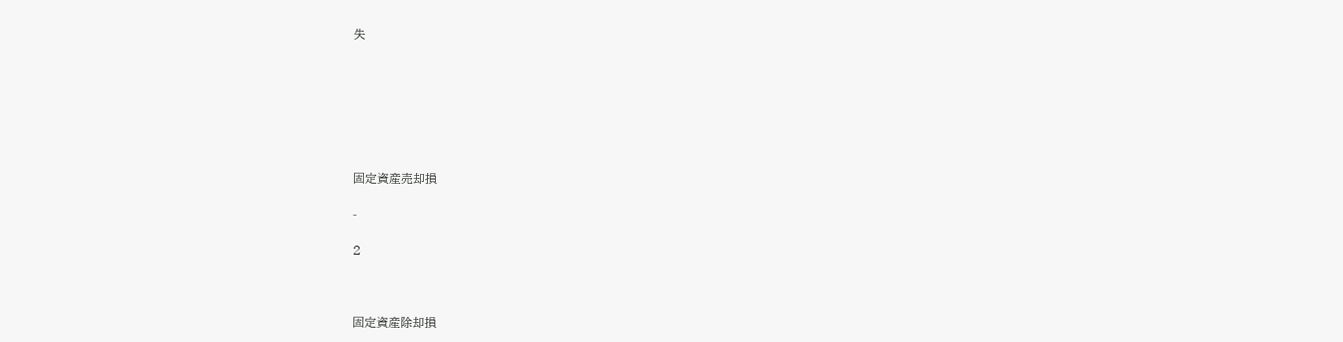失







固定資産売却損

-

2



固定資産除却損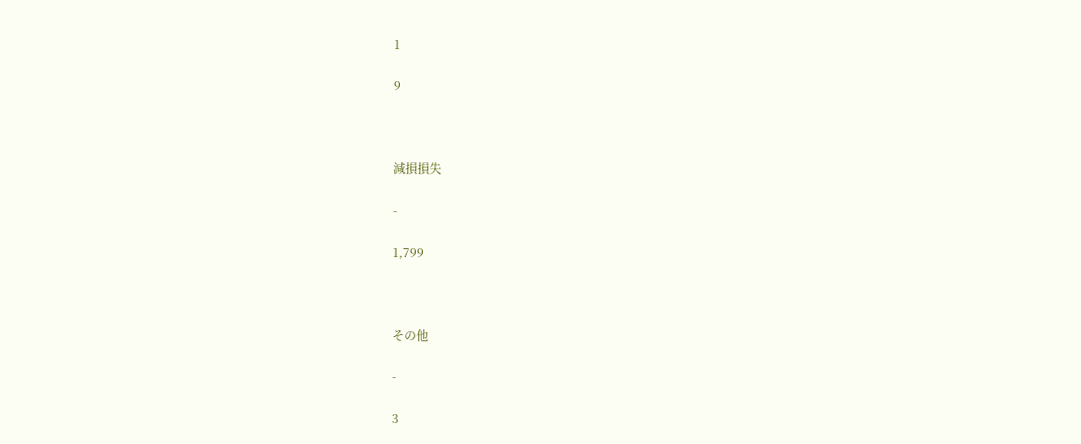1

9



減損損失

-

1,799



その他

-

3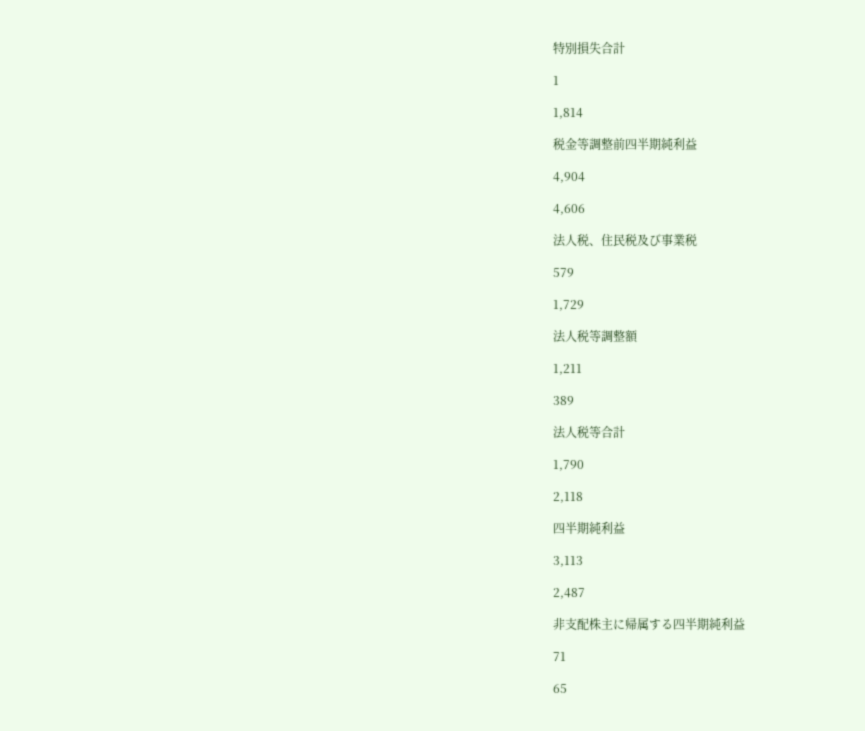特別損失合計

1

1,814

税金等調整前四半期純利益

4,904

4,606

法人税、住民税及び事業税

579

1,729

法人税等調整額

1,211

389

法人税等合計

1,790

2,118

四半期純利益

3,113

2,487

非支配株主に帰属する四半期純利益

71

65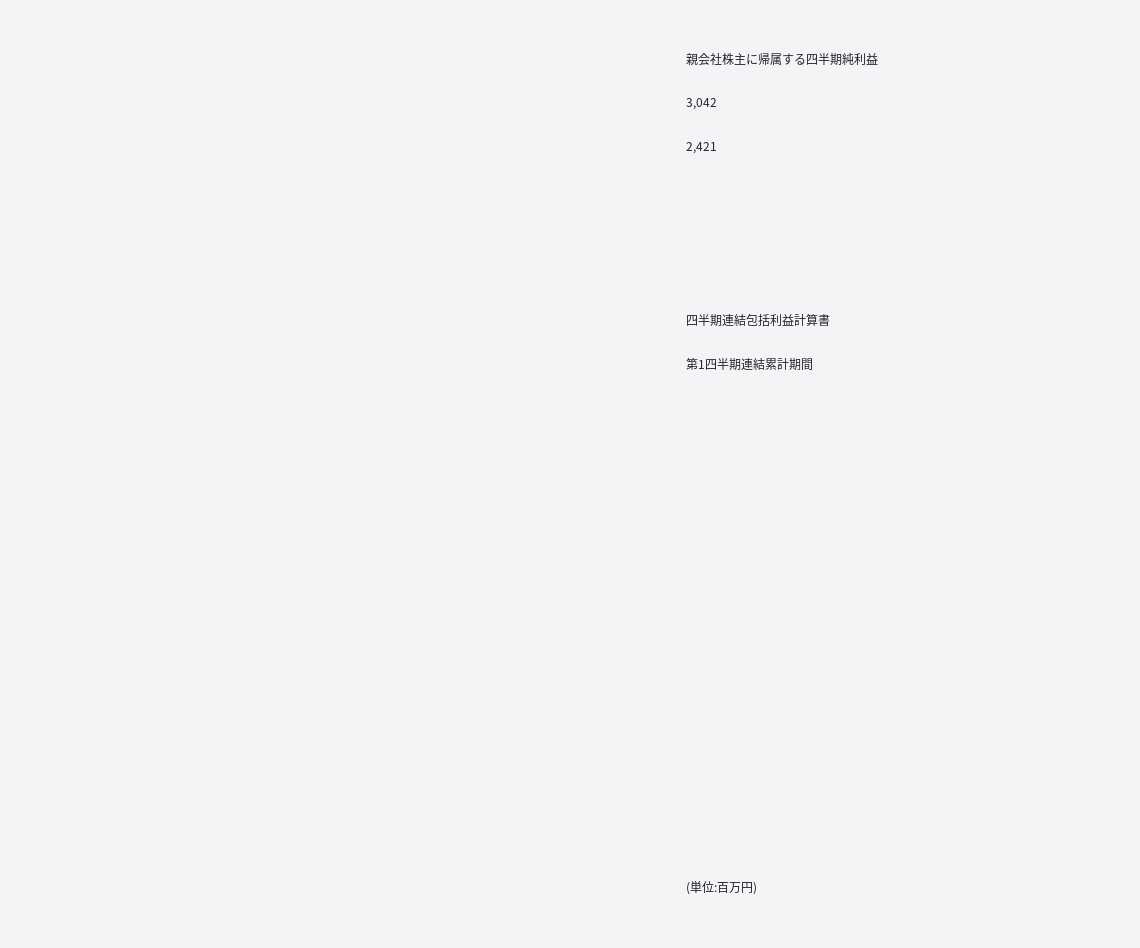親会社株主に帰属する四半期純利益

3,042

2,421







四半期連結包括利益計算書

第1四半期連結累計期間























(単位:百万円)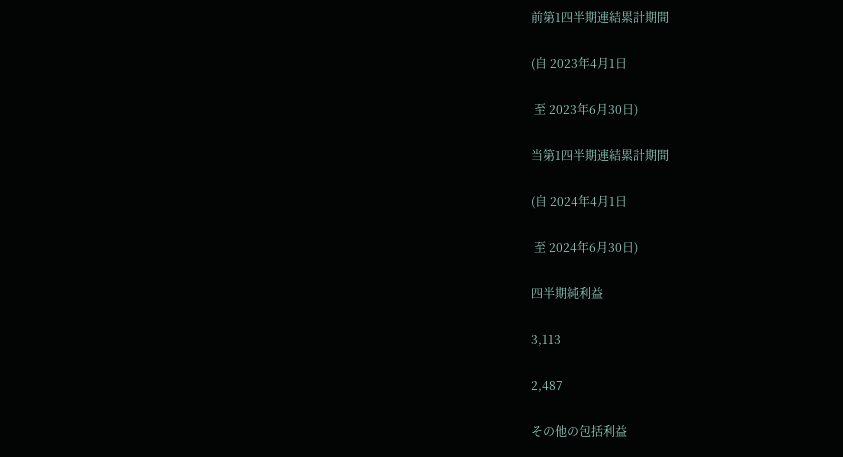前第1四半期連結累計期間

(自 2023年4月1日

 至 2023年6月30日)

当第1四半期連結累計期間

(自 2024年4月1日

 至 2024年6月30日)

四半期純利益

3,113

2,487

その他の包括利益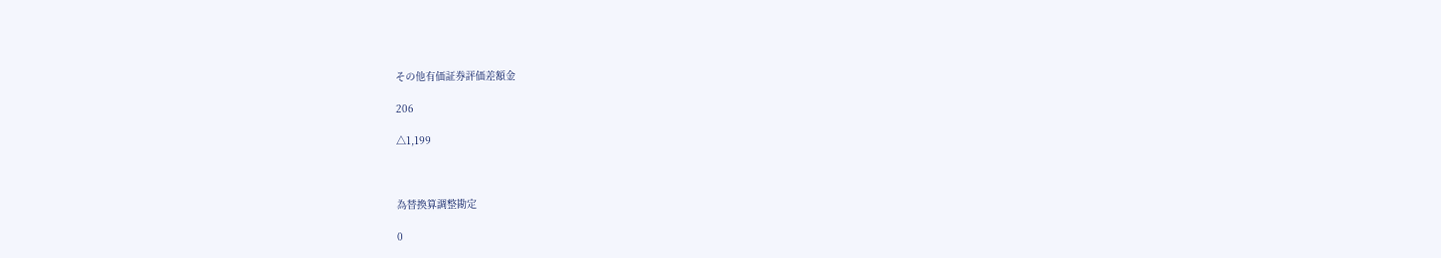その他有価証券評価差額金

206

△1,199



為替換算調整勘定

0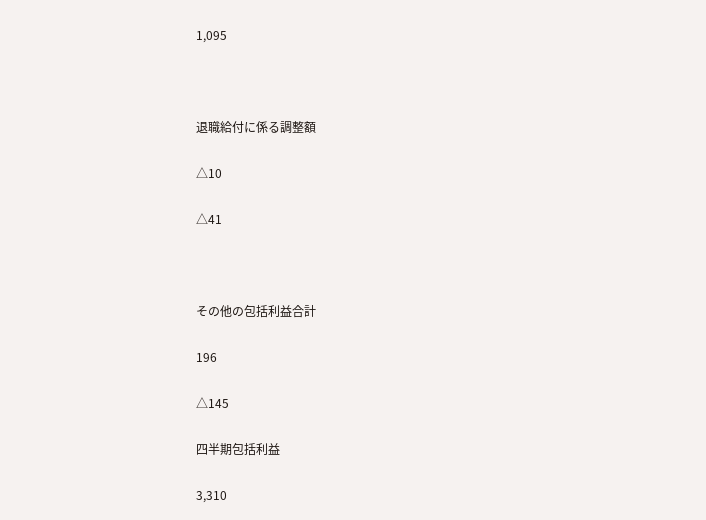1,095



退職給付に係る調整額

△10

△41



その他の包括利益合計

196

△145

四半期包括利益

3,310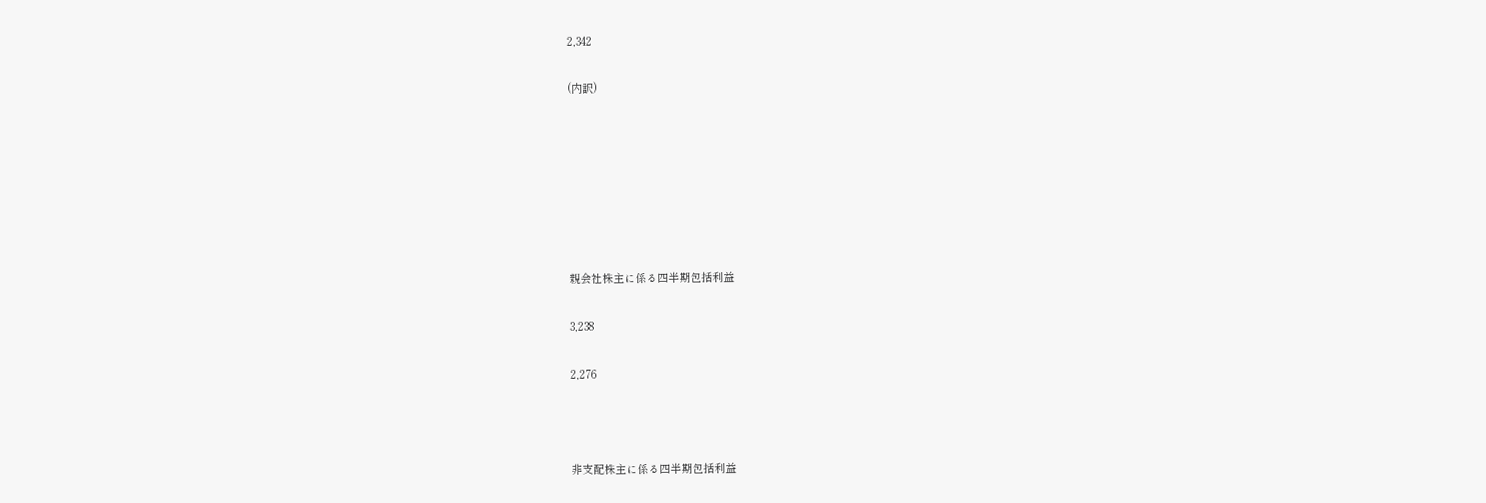2,342

(内訳)







親会社株主に係る四半期包括利益

3,238

2,276



非支配株主に係る四半期包括利益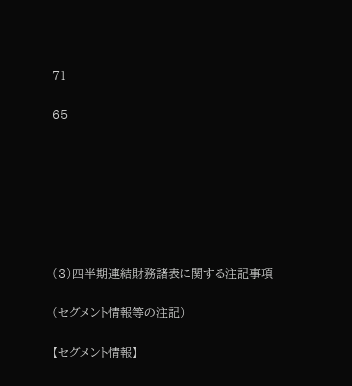71

65







(3)四半期連結財務諸表に関する注記事項

(セグメント情報等の注記)

【セグメント情報】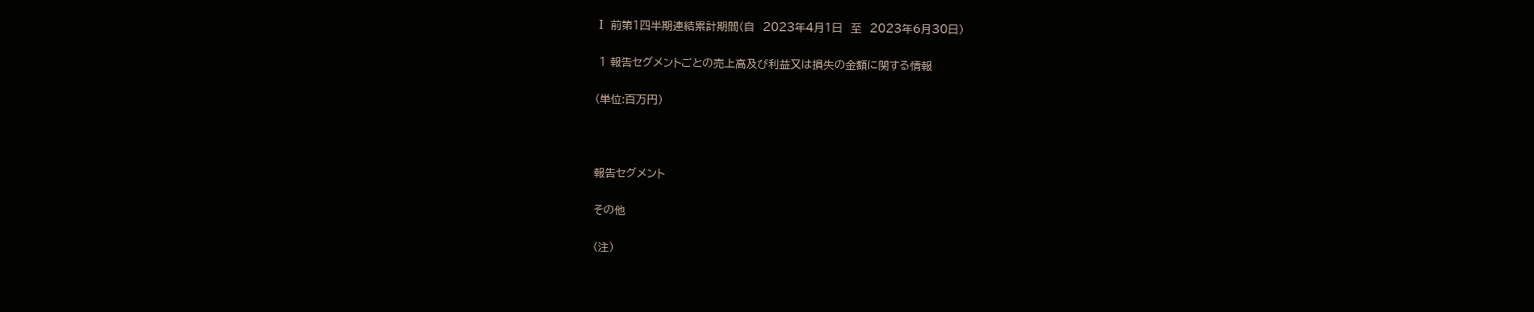Ⅰ 前第1四半期連結累計期間(自  2023年4月1日  至  2023年6月30日)

 1 報告セグメントごとの売上高及び利益又は損失の金額に関する情報

(単位:百万円)



報告セグメント

その他

(注)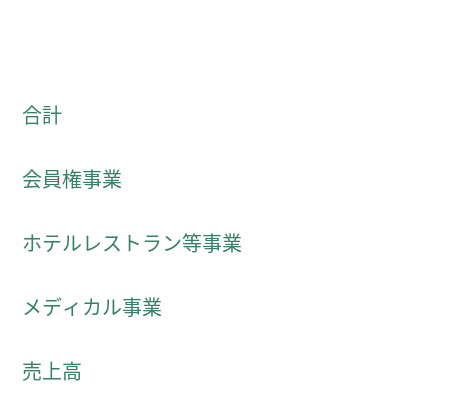合計

会員権事業

ホテルレストラン等事業

メディカル事業

売上高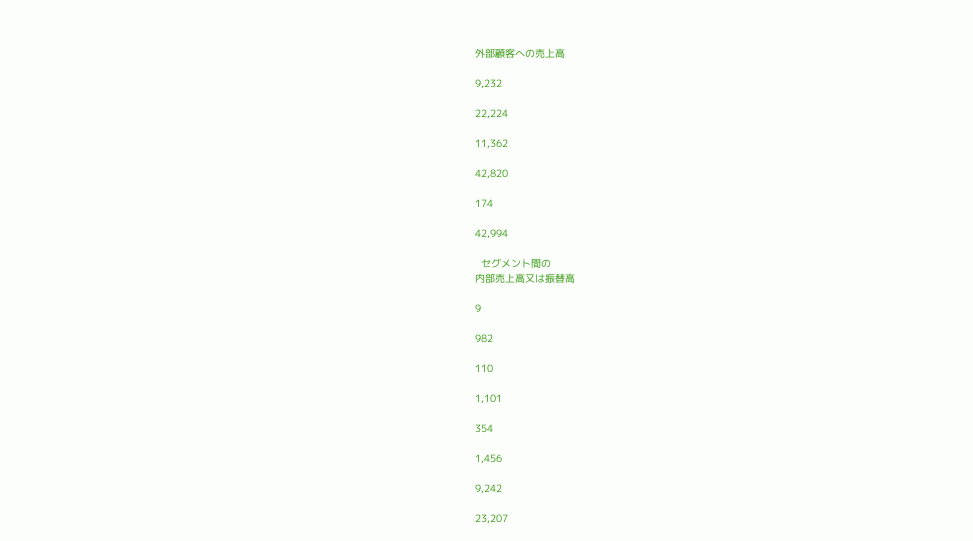外部顧客への売上高

9,232

22,224

11,362

42,820

174

42,994

  セグメント間の
内部売上高又は振替高

9

982

110

1,101

354

1,456

9,242

23,207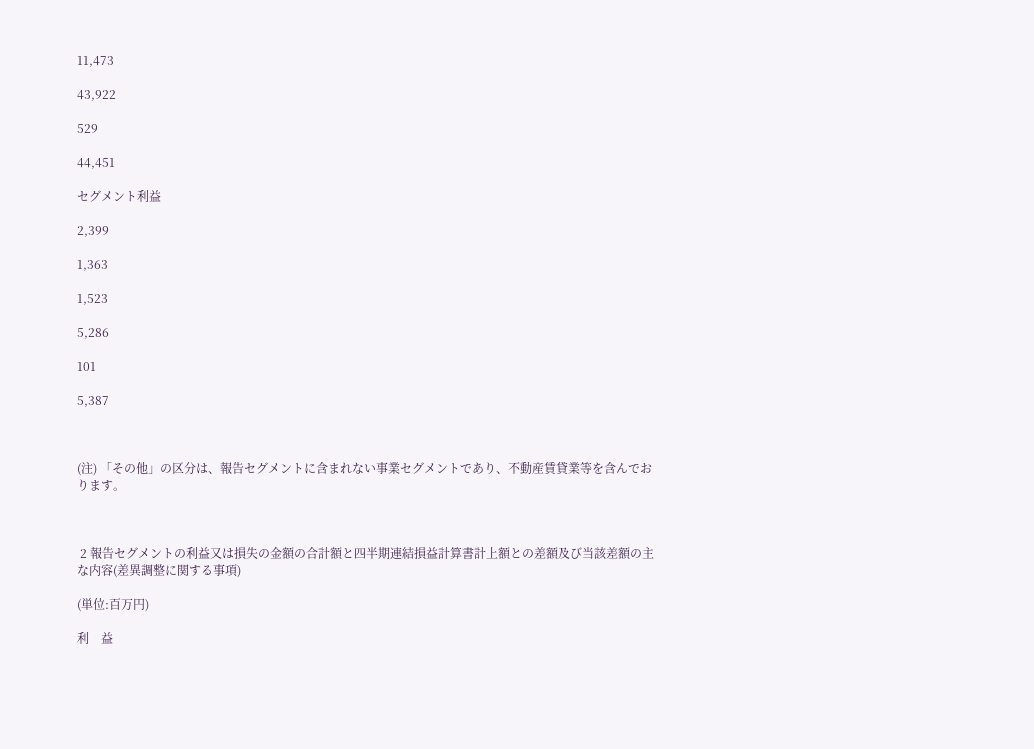11,473

43,922

529

44,451

セグメント利益

2,399

1,363

1,523

5,286

101

5,387



(注) 「その他」の区分は、報告セグメントに含まれない事業セグメントであり、不動産賃貸業等を含んでおります。



 2 報告セグメントの利益又は損失の金額の合計額と四半期連結損益計算書計上額との差額及び当該差額の主な内容(差異調整に関する事項)

(単位:百万円)

利    益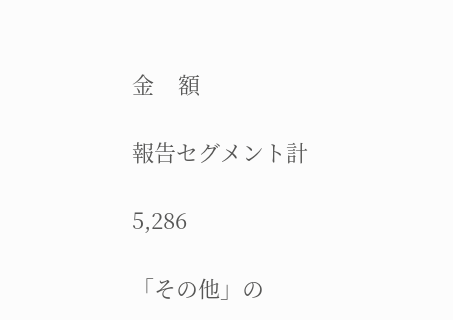金    額

報告セグメント計

5,286

「その他」の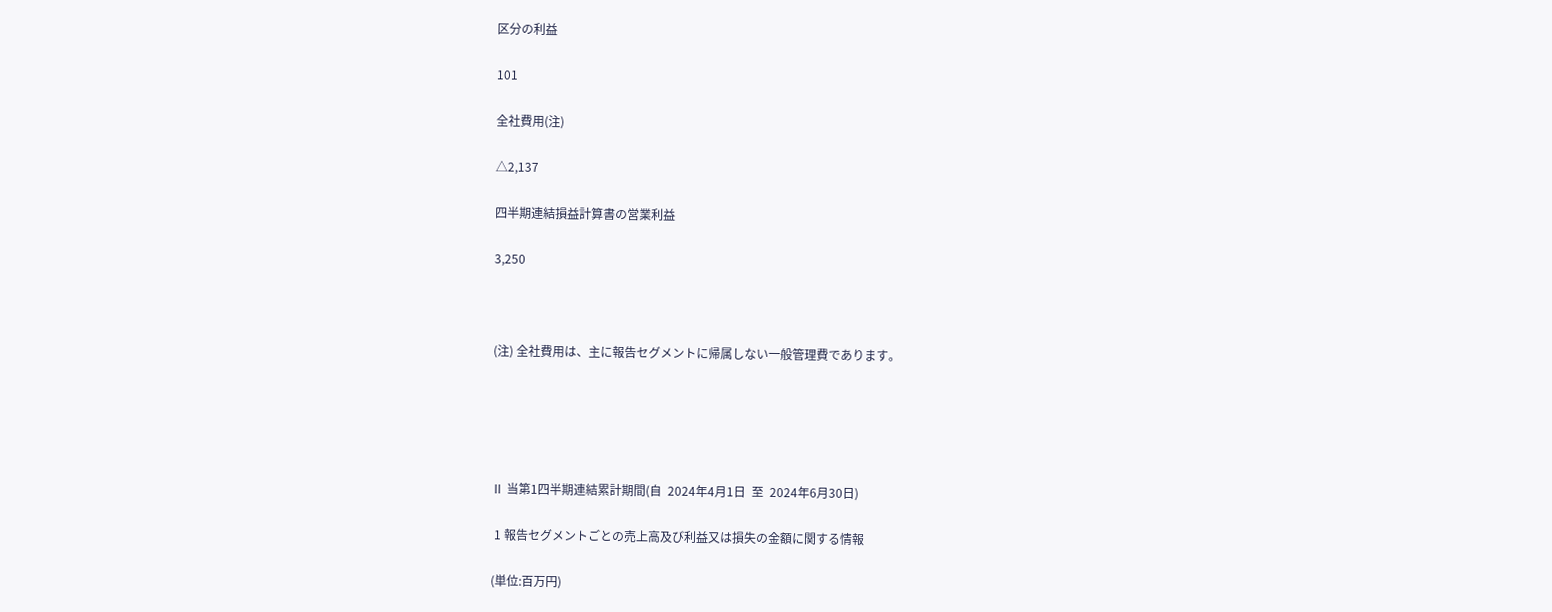区分の利益

101

全社費用(注)

△2,137

四半期連結損益計算書の営業利益

3,250



(注) 全社費用は、主に報告セグメントに帰属しない一般管理費であります。





Ⅱ 当第1四半期連結累計期間(自  2024年4月1日  至  2024年6月30日)

 1 報告セグメントごとの売上高及び利益又は損失の金額に関する情報

(単位:百万円)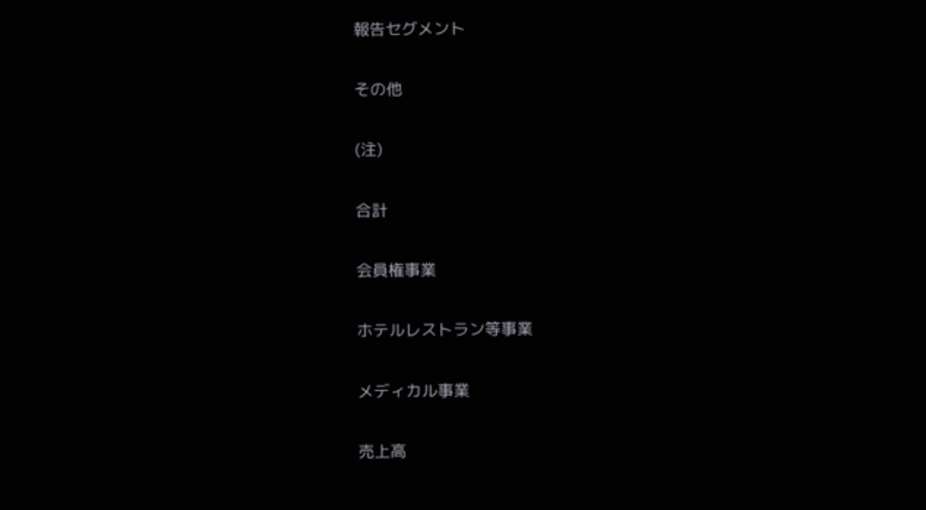報告セグメント

その他

(注)

合計

会員権事業

ホテルレストラン等事業

メディカル事業

売上高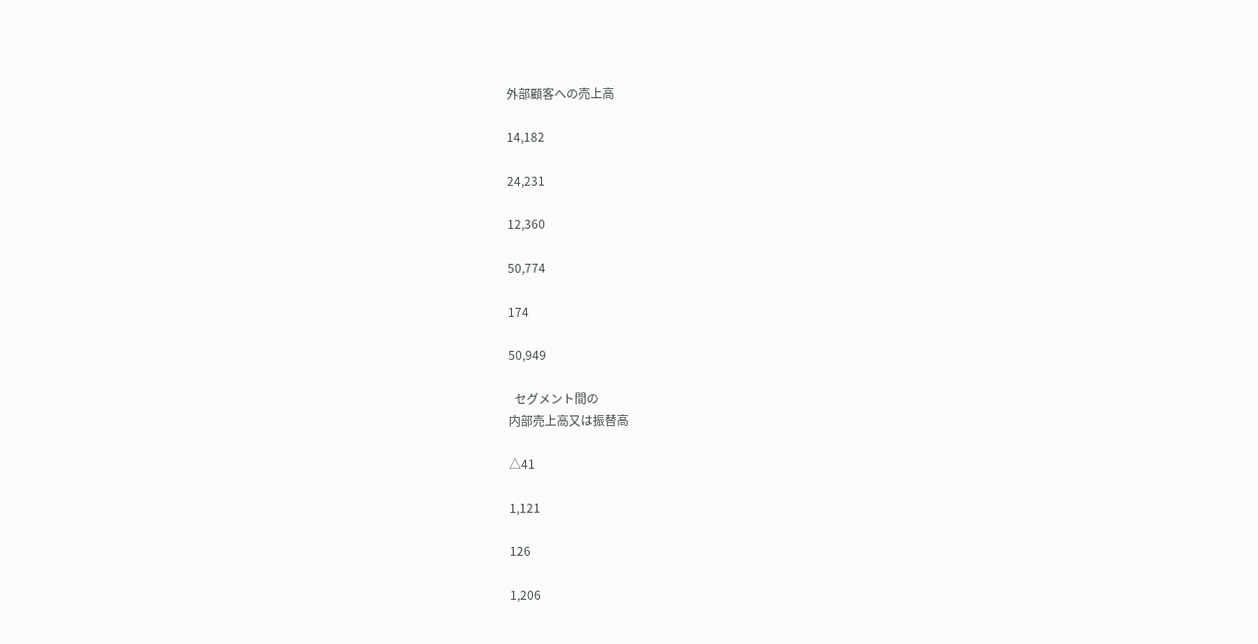外部顧客への売上高

14,182

24,231

12,360

50,774

174

50,949

  セグメント間の
内部売上高又は振替高

△41

1,121

126

1,206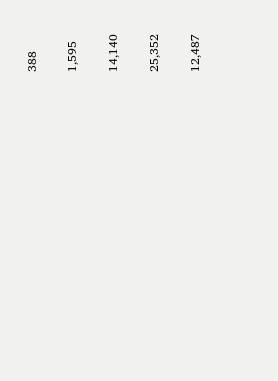388

1,595

14,140

25,352

12,487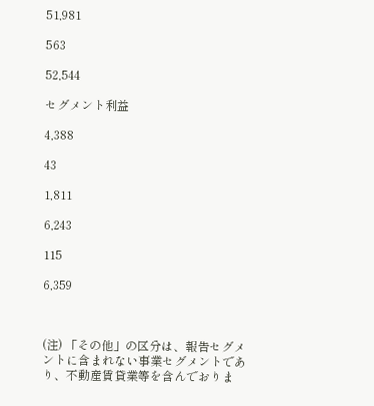51,981

563

52,544

セグメント利益

4,388

43

1,811

6,243

115

6,359



(注) 「その他」の区分は、報告セグメントに含まれない事業セグメントであり、不動産賃貸業等を含んでおりま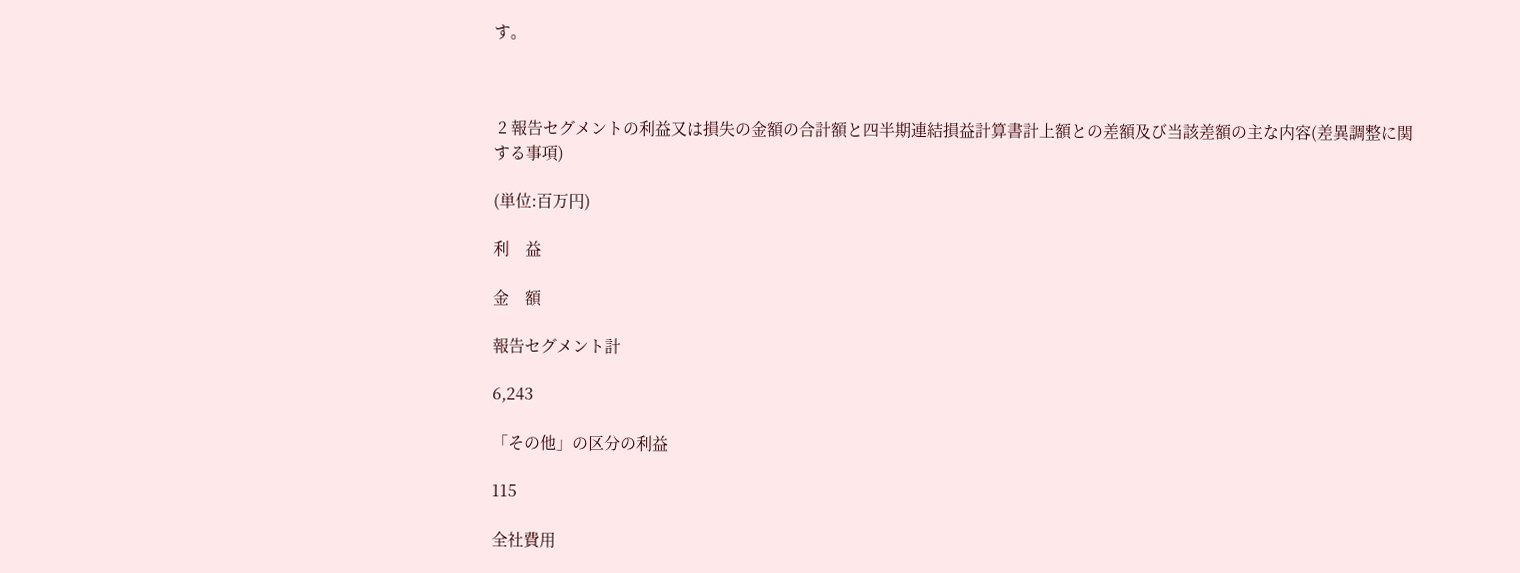す。



 2 報告セグメントの利益又は損失の金額の合計額と四半期連結損益計算書計上額との差額及び当該差額の主な内容(差異調整に関する事項)

(単位:百万円)

利    益

金    額

報告セグメント計

6,243

「その他」の区分の利益

115

全社費用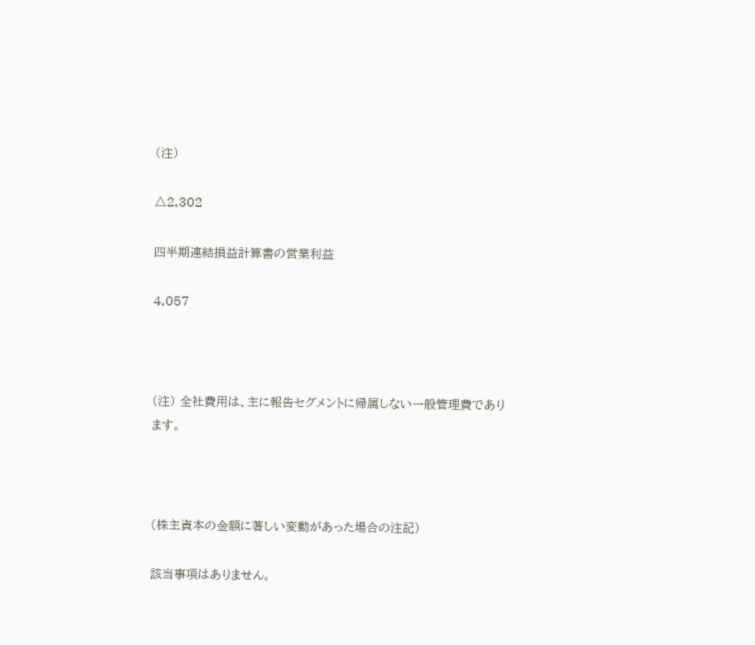(注)

△2,302

四半期連結損益計算書の営業利益

4,057



(注) 全社費用は、主に報告セグメントに帰属しない一般管理費であります。



(株主資本の金額に著しい変動があった場合の注記)

該当事項はありません。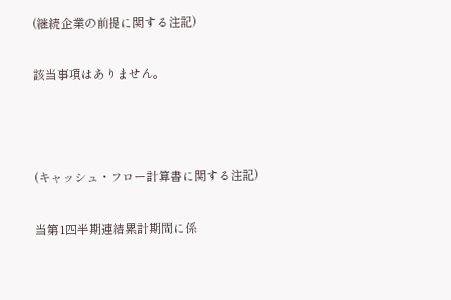(継続企業の前提に関する注記)

該当事項はありません。



(キャッシュ・フロー計算書に関する注記)

当第1四半期連結累計期間に係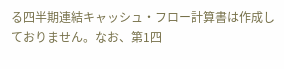る四半期連結キャッシュ・フロー計算書は作成しておりません。なお、第1四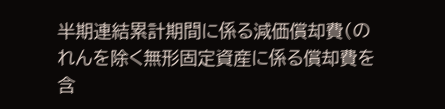半期連結累計期間に係る減価償却費(のれんを除く無形固定資産に係る償却費を含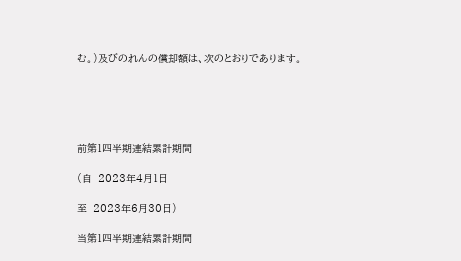む。)及びのれんの償却額は、次のとおりであります。





前第1四半期連結累計期間

(自  2023年4月1日

至  2023年6月30日)

当第1四半期連結累計期間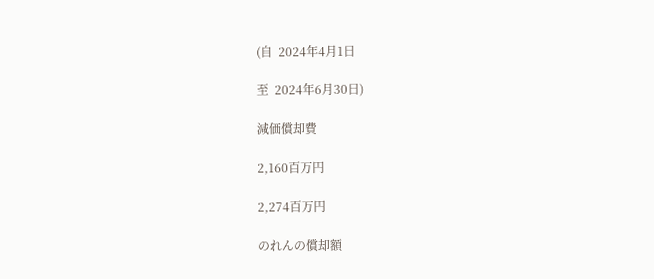(自  2024年4月1日

至  2024年6月30日)

減価償却費

2,160百万円

2,274百万円

のれんの償却額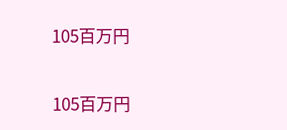105百万円

105百万円